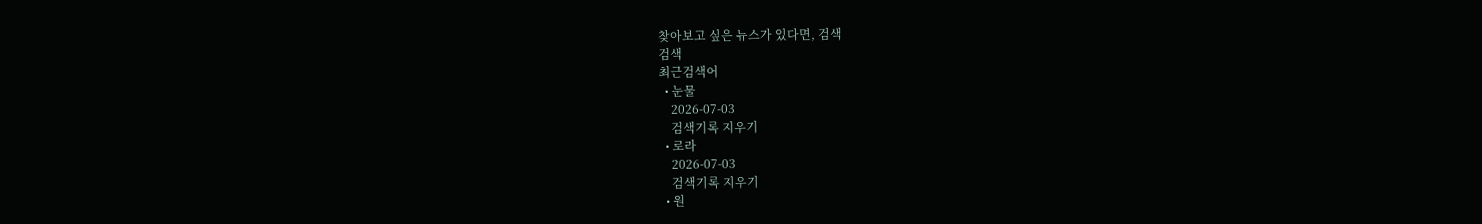찾아보고 싶은 뉴스가 있다면, 검색
검색
최근검색어
  • 눈물
    2026-07-03
    검색기록 지우기
  • 로라
    2026-07-03
    검색기록 지우기
  • 원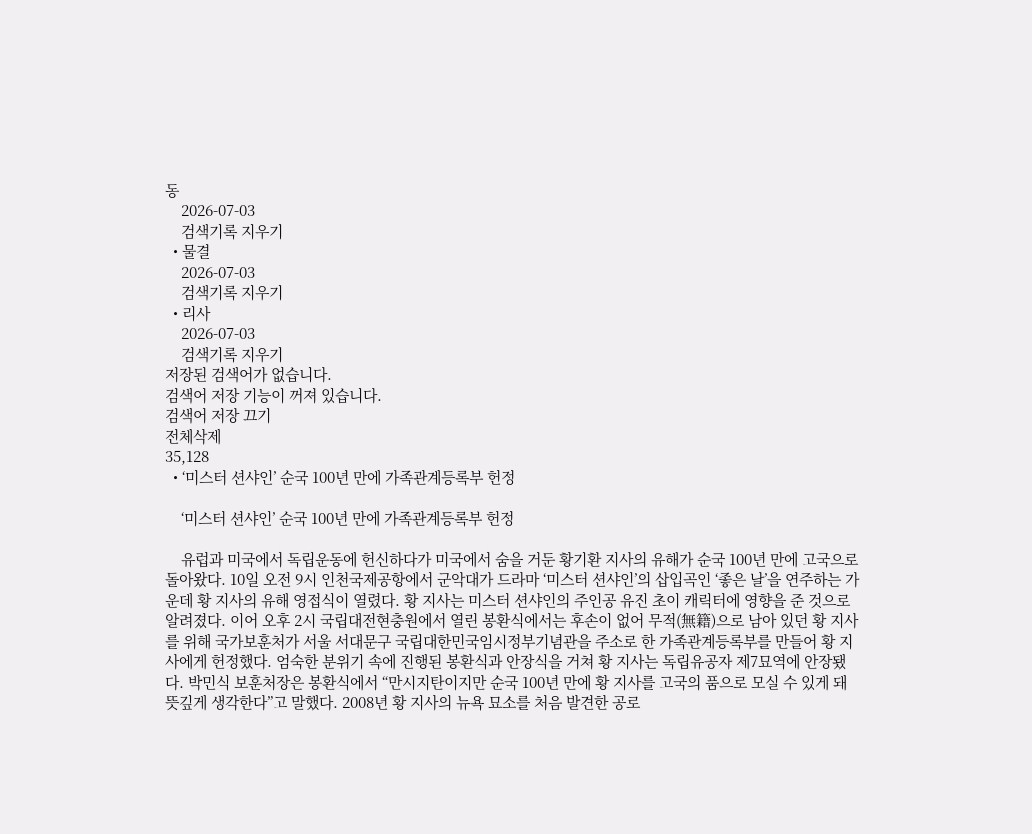동
    2026-07-03
    검색기록 지우기
  • 물결
    2026-07-03
    검색기록 지우기
  • 리사
    2026-07-03
    검색기록 지우기
저장된 검색어가 없습니다.
검색어 저장 기능이 꺼져 있습니다.
검색어 저장 끄기
전체삭제
35,128
  • ‘미스터 션샤인’ 순국 100년 만에 가족관계등록부 헌정

    ‘미스터 션샤인’ 순국 100년 만에 가족관계등록부 헌정

    유럽과 미국에서 독립운동에 헌신하다가 미국에서 숨을 거둔 황기환 지사의 유해가 순국 100년 만에 고국으로 돌아왔다. 10일 오전 9시 인천국제공항에서 군악대가 드라마 ‘미스터 션샤인’의 삽입곡인 ‘좋은 날’을 연주하는 가운데 황 지사의 유해 영접식이 열렸다. 황 지사는 미스터 션샤인의 주인공 유진 초이 캐릭터에 영향을 준 것으로 알려졌다. 이어 오후 2시 국립대전현충원에서 열린 봉환식에서는 후손이 없어 무적(無籍)으로 남아 있던 황 지사를 위해 국가보훈처가 서울 서대문구 국립대한민국임시정부기념관을 주소로 한 가족관계등록부를 만들어 황 지사에게 헌정했다. 엄숙한 분위기 속에 진행된 봉환식과 안장식을 거쳐 황 지사는 독립유공자 제7묘역에 안장됐다. 박민식 보훈처장은 봉환식에서 “만시지탄이지만 순국 100년 만에 황 지사를 고국의 품으로 모실 수 있게 돼 뜻깊게 생각한다”고 말했다. 2008년 황 지사의 뉴욕 묘소를 처음 발견한 공로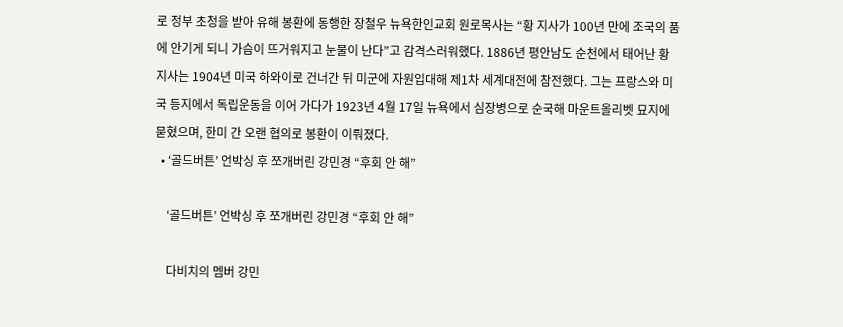로 정부 초청을 받아 유해 봉환에 동행한 장철우 뉴욕한인교회 원로목사는 “황 지사가 100년 만에 조국의 품에 안기게 되니 가슴이 뜨거워지고 눈물이 난다”고 감격스러워했다. 1886년 평안남도 순천에서 태어난 황 지사는 1904년 미국 하와이로 건너간 뒤 미군에 자원입대해 제1차 세계대전에 참전했다. 그는 프랑스와 미국 등지에서 독립운동을 이어 가다가 1923년 4월 17일 뉴욕에서 심장병으로 순국해 마운트올리벳 묘지에 묻혔으며, 한미 간 오랜 협의로 봉환이 이뤄졌다.
  • ‘골드버튼’ 언박싱 후 쪼개버린 강민경 “후회 안 해”

    ‘골드버튼’ 언박싱 후 쪼개버린 강민경 “후회 안 해”

    다비치의 멤버 강민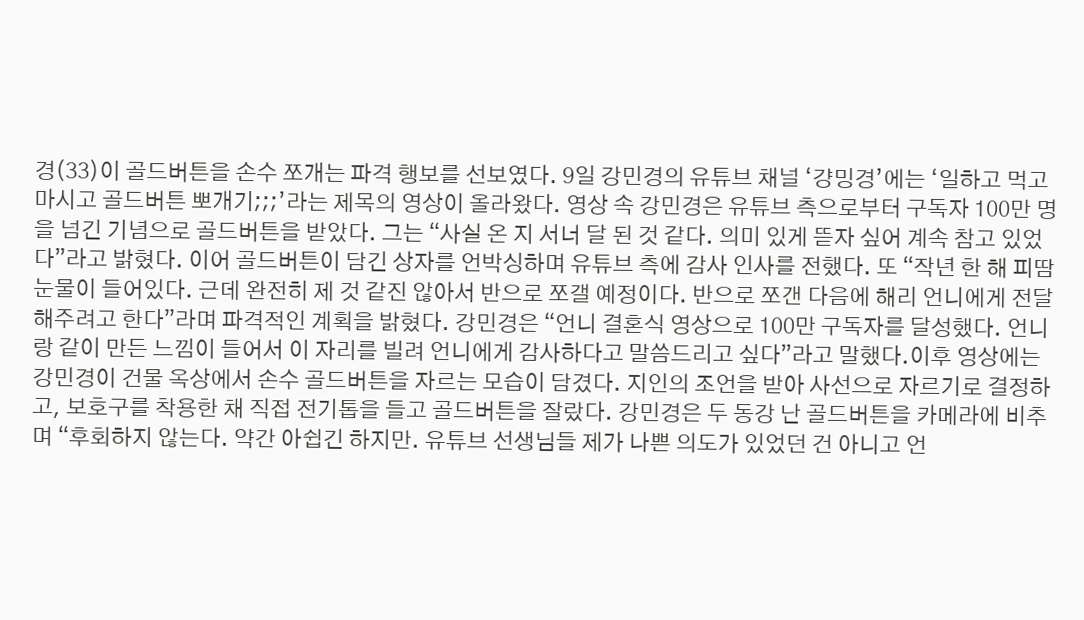경(33)이 골드버튼을 손수 쪼개는 파격 행보를 선보였다. 9일 강민경의 유튜브 채널 ‘걍밍경’에는 ‘일하고 먹고 마시고 골드버튼 뽀개기;;;’라는 제목의 영상이 올라왔다. 영상 속 강민경은 유튜브 측으로부터 구독자 100만 명을 넘긴 기념으로 골드버튼을 받았다. 그는 “사실 온 지 서너 달 된 것 같다. 의미 있게 뜯자 싶어 계속 참고 있었다”라고 밝혔다. 이어 골드버튼이 담긴 상자를 언박싱하며 유튜브 측에 감사 인사를 전했다. 또 “작년 한 해 피땀 눈물이 들어있다. 근데 완전히 제 것 같진 않아서 반으로 쪼갤 예정이다. 반으로 쪼갠 다음에 해리 언니에게 전달해주려고 한다”라며 파격적인 계획을 밝혔다. 강민경은 “언니 결혼식 영상으로 100만 구독자를 달성했다. 언니랑 같이 만든 느낌이 들어서 이 자리를 빌려 언니에게 감사하다고 말씀드리고 싶다”라고 말했다.이후 영상에는 강민경이 건물 옥상에서 손수 골드버튼을 자르는 모습이 담겼다. 지인의 조언을 받아 사선으로 자르기로 결정하고, 보호구를 착용한 채 직접 전기톱을 들고 골드버튼을 잘랐다. 강민경은 두 동강 난 골드버튼을 카메라에 비추며 “후회하지 않는다. 약간 아쉽긴 하지만. 유튜브 선생님들 제가 나쁜 의도가 있었던 건 아니고 언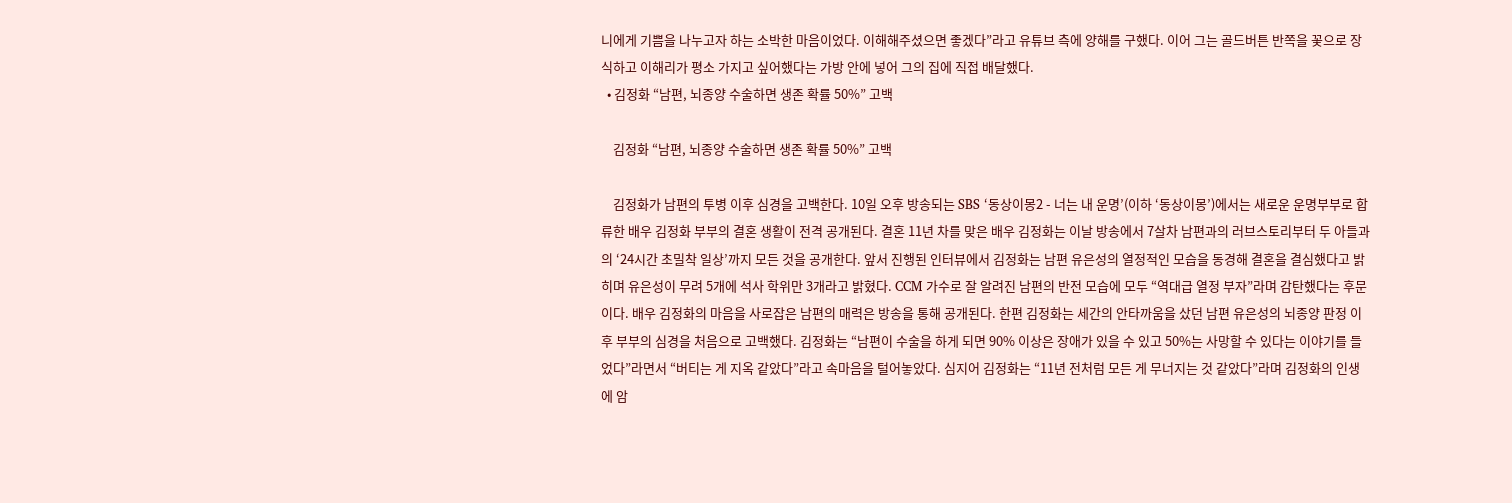니에게 기쁨을 나누고자 하는 소박한 마음이었다. 이해해주셨으면 좋겠다”라고 유튜브 측에 양해를 구했다. 이어 그는 골드버튼 반쪽을 꽃으로 장식하고 이해리가 평소 가지고 싶어했다는 가방 안에 넣어 그의 집에 직접 배달했다.
  • 김정화 “남편, 뇌종양 수술하면 생존 확률 50%” 고백

    김정화 “남편, 뇌종양 수술하면 생존 확률 50%” 고백

    김정화가 남편의 투병 이후 심경을 고백한다. 10일 오후 방송되는 SBS ‘동상이몽2 - 너는 내 운명’(이하 ‘동상이몽’)에서는 새로운 운명부부로 합류한 배우 김정화 부부의 결혼 생활이 전격 공개된다. 결혼 11년 차를 맞은 배우 김정화는 이날 방송에서 7살차 남편과의 러브스토리부터 두 아들과의 ‘24시간 초밀착 일상’까지 모든 것을 공개한다. 앞서 진행된 인터뷰에서 김정화는 남편 유은성의 열정적인 모습을 동경해 결혼을 결심했다고 밝히며 유은성이 무려 5개에 석사 학위만 3개라고 밝혔다. CCM 가수로 잘 알려진 남편의 반전 모습에 모두 “역대급 열정 부자”라며 감탄했다는 후문이다. 배우 김정화의 마음을 사로잡은 남편의 매력은 방송을 통해 공개된다. 한편 김정화는 세간의 안타까움을 샀던 남편 유은성의 뇌종양 판정 이후 부부의 심경을 처음으로 고백했다. 김정화는 “남편이 수술을 하게 되면 90% 이상은 장애가 있을 수 있고 50%는 사망할 수 있다는 이야기를 들었다”라면서 “버티는 게 지옥 같았다”라고 속마음을 털어놓았다. 심지어 김정화는 “11년 전처럼 모든 게 무너지는 것 같았다”라며 김정화의 인생에 암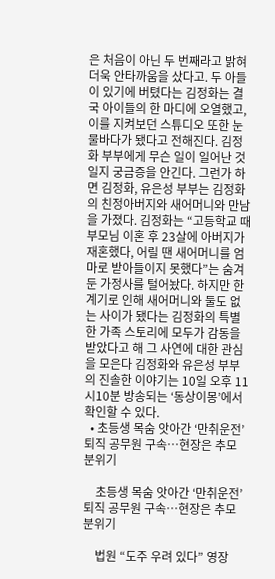은 처음이 아닌 두 번째라고 밝혀 더욱 안타까움을 샀다고. 두 아들이 있기에 버텼다는 김정화는 결국 아이들의 한 마디에 오열했고, 이를 지켜보던 스튜디오 또한 눈물바다가 됐다고 전해진다. 김정화 부부에게 무슨 일이 일어난 것일지 궁금증을 안긴다. 그런가 하면 김정화, 유은성 부부는 김정화의 친정아버지와 새어머니와 만남을 가졌다. 김정화는 “고등학교 때 부모님 이혼 후 23살에 아버지가 재혼했다, 어릴 땐 새어머니를 엄마로 받아들이지 못했다”는 숨겨둔 가정사를 털어놨다. 하지만 한 계기로 인해 새어머니와 둘도 없는 사이가 됐다는 김정화의 특별한 가족 스토리에 모두가 감동을 받았다고 해 그 사연에 대한 관심을 모은다 김정화와 유은성 부부의 진솔한 이야기는 10일 오후 11시10분 방송되는 ‘동상이몽’에서 확인할 수 있다.
  • 초등생 목숨 앗아간 ‘만취운전’ 퇴직 공무원 구속…현장은 추모 분위기

    초등생 목숨 앗아간 ‘만취운전’ 퇴직 공무원 구속…현장은 추모 분위기

    법원 “도주 우려 있다” 영장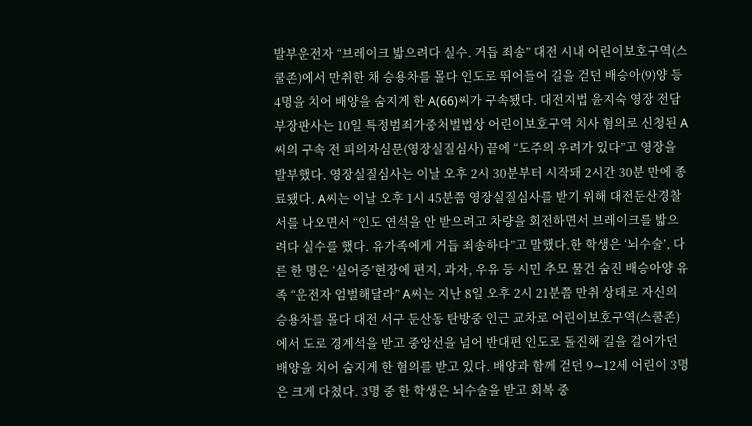발부운전자 “브레이크 밟으려다 실수. 거듭 죄송” 대전 시내 어린이보호구역(스쿨존)에서 만취한 채 승용차를 몰다 인도로 뛰어들어 길을 걷던 배승아(9)양 등 4명을 치어 배양을 숨지게 한 A(66)씨가 구속됐다. 대전지법 윤지숙 영장 전담 부장판사는 10일 특정범죄가중처벌법상 어린이보호구역 치사 혐의로 신청된 A씨의 구속 전 피의자심문(영장실질심사) 끝에 “도주의 우려가 있다”고 영장을 발부했다. 영장실질심사는 이날 오후 2시 30분부터 시작돼 2시간 30분 만에 종료됐다. A씨는 이날 오후 1시 45분쯤 영장실질심사를 받기 위해 대전둔산경찰서를 나오면서 “인도 연석을 안 받으려고 차량을 회전하면서 브레이크를 밟으려다 실수를 했다. 유가족에게 거듭 죄송하다”고 말했다.한 학생은 ‘뇌수술’, 다른 한 명은 ‘실어증’현장에 편지, 과자, 우유 등 시민 추모 물건 숨진 배승아양 유족 “운전자 엄벌해달라” A씨는 지난 8일 오후 2시 21분쯤 만취 상태로 자신의 승용차를 몰다 대전 서구 둔산동 탄방중 인근 교차로 어린이보호구역(스쿨존)에서 도로 경계석을 받고 중앙선을 넘어 반대편 인도로 돌진해 길을 걸어가던 배양을 치어 숨지게 한 혐의를 받고 있다. 배양과 함께 걷던 9∼12세 어린이 3명은 크게 다쳤다. 3명 중 한 학생은 뇌수술을 받고 회복 중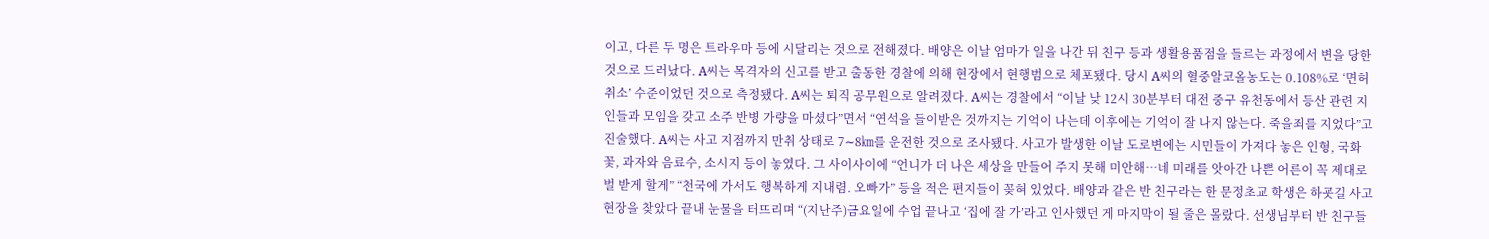이고, 다른 두 명은 트라우마 등에 시달리는 것으로 전해졌다. 배양은 이날 엄마가 일을 나간 뒤 친구 등과 생활용품점을 들르는 과정에서 변을 당한 것으로 드러났다. A씨는 목격자의 신고를 받고 출동한 경찰에 의해 현장에서 현행범으로 체포됐다. 당시 A씨의 혈중알코올농도는 0.108%로 ‘면허취소’ 수준이었던 것으로 측정됐다. A씨는 퇴직 공무원으로 알려졌다. A씨는 경찰에서 “이날 낮 12시 30분부터 대전 중구 유천동에서 등산 관련 지인들과 모임을 갖고 소주 반병 가량을 마셨다”면서 “연석을 들이받은 것까지는 기억이 나는데 이후에는 기억이 잘 나지 않는다. 죽을죄를 지었다”고 진술했다. A씨는 사고 지점까지 만취 상태로 7∼8㎞를 운전한 것으로 조사됐다. 사고가 발생한 이날 도로변에는 시민들이 가져다 놓은 인형, 국화꽃, 과자와 음료수, 소시지 등이 놓였다. 그 사이사이에 “언니가 더 나은 세상을 만들어 주지 못해 미안해…네 미래를 앗아간 나쁜 어른이 꼭 제대로 벌 받게 할게” “천국에 가서도 행복하게 지내렴. 오빠가” 등을 적은 편지들이 꽂혀 있었다. 배양과 같은 반 친구라는 한 문정초교 학생은 하굣길 사고 현장을 찾았다 끝내 눈물을 터뜨리며 “(지난주)금요일에 수업 끝나고 ‘집에 잘 가’라고 인사했던 게 마지막이 될 줄은 몰랐다. 선생님부터 반 친구들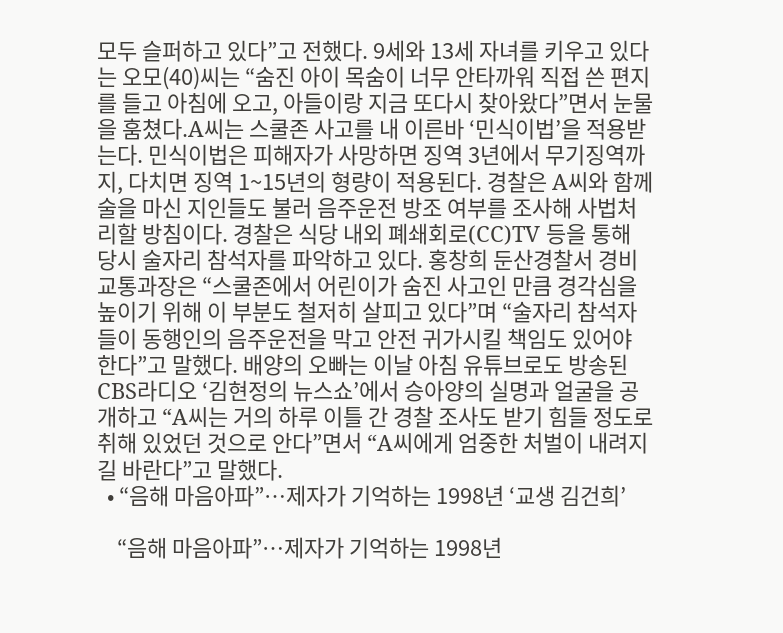모두 슬퍼하고 있다”고 전했다. 9세와 13세 자녀를 키우고 있다는 오모(40)씨는 “숨진 아이 목숨이 너무 안타까워 직접 쓴 편지를 들고 아침에 오고, 아들이랑 지금 또다시 찾아왔다”면서 눈물을 훔쳤다.A씨는 스쿨존 사고를 내 이른바 ‘민식이법’을 적용받는다. 민식이법은 피해자가 사망하면 징역 3년에서 무기징역까지, 다치면 징역 1~15년의 형량이 적용된다. 경찰은 A씨와 함께 술을 마신 지인들도 불러 음주운전 방조 여부를 조사해 사법처리할 방침이다. 경찰은 식당 내외 폐쇄회로(CC)TV 등을 통해 당시 술자리 참석자를 파악하고 있다. 홍창희 둔산경찰서 경비교통과장은 “스쿨존에서 어린이가 숨진 사고인 만큼 경각심을 높이기 위해 이 부분도 철저히 살피고 있다”며 “술자리 참석자들이 동행인의 음주운전을 막고 안전 귀가시킬 책임도 있어야 한다”고 말했다. 배양의 오빠는 이날 아침 유튜브로도 방송된 CBS라디오 ‘김현정의 뉴스쇼’에서 승아양의 실명과 얼굴을 공개하고 “A씨는 거의 하루 이틀 간 경찰 조사도 받기 힘들 정도로 취해 있었던 것으로 안다”면서 “A씨에게 엄중한 처벌이 내려지길 바란다”고 말했다.
  • “음해 마음아파”…제자가 기억하는 1998년 ‘교생 김건희’

    “음해 마음아파”…제자가 기억하는 1998년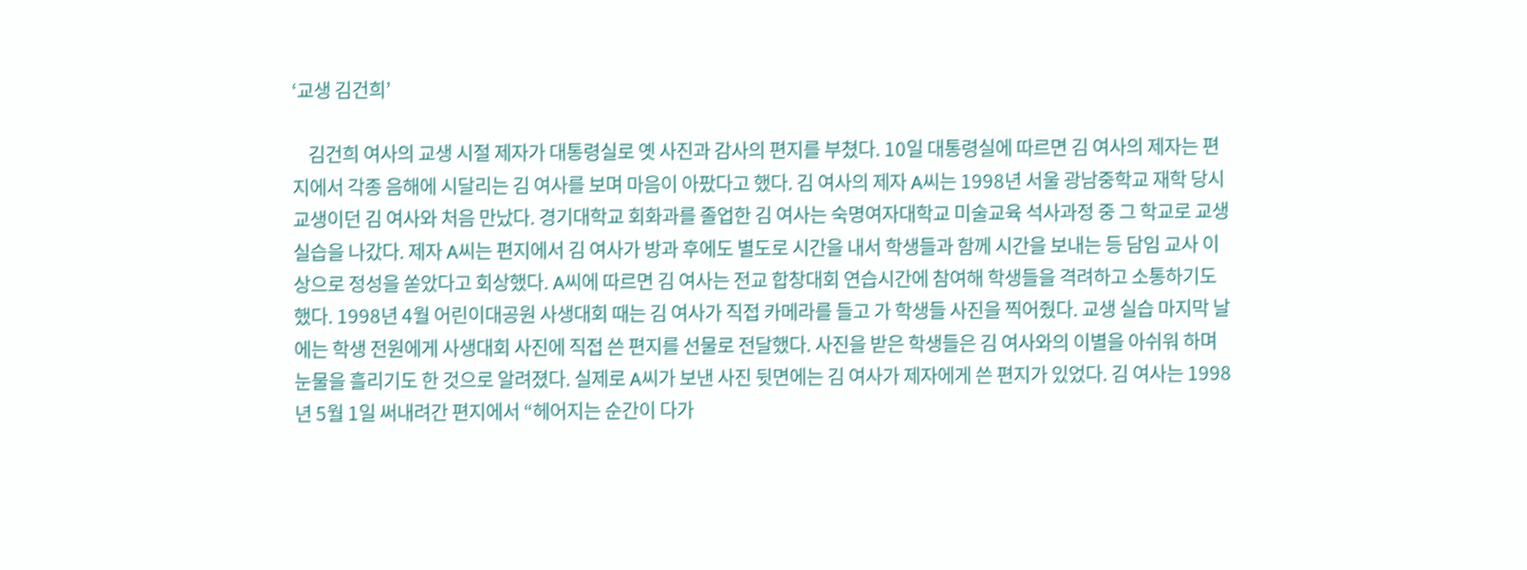‘교생 김건희’

    김건희 여사의 교생 시절 제자가 대통령실로 옛 사진과 감사의 편지를 부쳤다. 10일 대통령실에 따르면 김 여사의 제자는 편지에서 각종 음해에 시달리는 김 여사를 보며 마음이 아팠다고 했다. 김 여사의 제자 A씨는 1998년 서울 광남중학교 재학 당시 교생이던 김 여사와 처음 만났다. 경기대학교 회화과를 졸업한 김 여사는 숙명여자대학교 미술교육 석사과정 중 그 학교로 교생 실습을 나갔다. 제자 A씨는 편지에서 김 여사가 방과 후에도 별도로 시간을 내서 학생들과 함께 시간을 보내는 등 담임 교사 이상으로 정성을 쏟았다고 회상했다. A씨에 따르면 김 여사는 전교 합창대회 연습시간에 참여해 학생들을 격려하고 소통하기도 했다. 1998년 4월 어린이대공원 사생대회 때는 김 여사가 직접 카메라를 들고 가 학생들 사진을 찍어줬다. 교생 실습 마지막 날에는 학생 전원에게 사생대회 사진에 직접 쓴 편지를 선물로 전달했다. 사진을 받은 학생들은 김 여사와의 이별을 아쉬워 하며 눈물을 흘리기도 한 것으로 알려졌다. 실제로 A씨가 보낸 사진 뒷면에는 김 여사가 제자에게 쓴 편지가 있었다. 김 여사는 1998년 5월 1일 써내려간 편지에서 “헤어지는 순간이 다가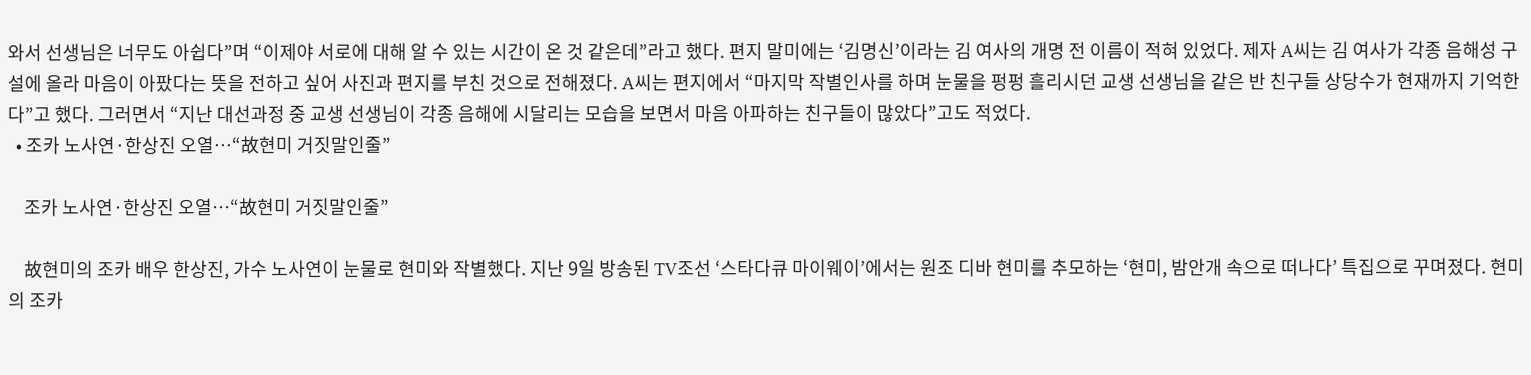와서 선생님은 너무도 아쉽다”며 “이제야 서로에 대해 알 수 있는 시간이 온 것 같은데”라고 했다. 편지 말미에는 ‘김명신’이라는 김 여사의 개명 전 이름이 적혀 있었다. 제자 A씨는 김 여사가 각종 음해성 구설에 올라 마음이 아팠다는 뜻을 전하고 싶어 사진과 편지를 부친 것으로 전해졌다. A씨는 편지에서 “마지막 작별인사를 하며 눈물을 펑펑 흘리시던 교생 선생님을 같은 반 친구들 상당수가 현재까지 기억한다”고 했다. 그러면서 “지난 대선과정 중 교생 선생님이 각종 음해에 시달리는 모습을 보면서 마음 아파하는 친구들이 많았다”고도 적었다.
  • 조카 노사연·한상진 오열…“故현미 거짓말인줄”

    조카 노사연·한상진 오열…“故현미 거짓말인줄”

    故현미의 조카 배우 한상진, 가수 노사연이 눈물로 현미와 작별했다. 지난 9일 방송된 TV조선 ‘스타다큐 마이웨이’에서는 원조 디바 현미를 추모하는 ‘현미, 밤안개 속으로 떠나다’ 특집으로 꾸며졌다. 현미의 조카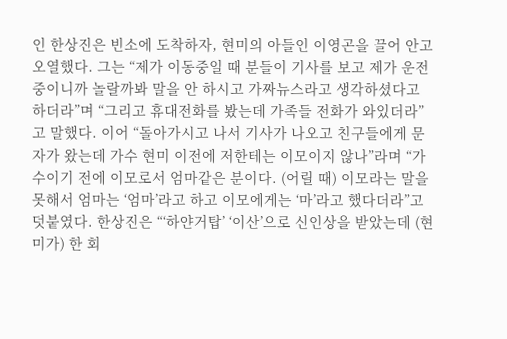인 한상진은 빈소에 도착하자, 현미의 아들인 이영곤을 끌어 안고 오열했다. 그는 “제가 이동중일 때 분들이 기사를 보고 제가 운전 중이니까 놀랄까봐 말을 안 하시고 가짜뉴스라고 생각하셨다고 하더라”며 “그리고 휴대전화를 봤는데 가족들 전화가 와있더라”고 말했다. 이어 “돌아가시고 나서 기사가 나오고 친구들에게 문자가 왔는데 가수 현미 이전에 저한테는 이모이지 않나”라며 “가수이기 전에 이모로서 엄마같은 분이다. (어릴 때) 이모라는 말을 못해서 엄마는 ‘엄마’라고 하고 이모에게는 ‘마’라고 했다더라”고 덧붙였다. 한상진은 “‘하얀거탑’ ‘이산’으로 신인상을 받았는데 (현미가) 한 회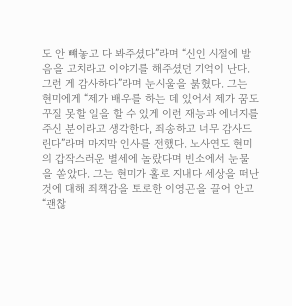도 안 뺴놓고 다 봐주셨다”라며 “신인 시절에 발음을 고치라고 이야기를 해주셨던 기억이 난다. 그런 게 감사하다”라며 눈시울을 붉혔다. 그는 현미에게 “제가 배우를 하는 데 있어서 제가 꿈도 꾸질 못할 일을 할 수 있게 이런 재능과 에너지를 주신 분이라고 생각한다, 죄송하고 너무 감사드린다”라며 마지막 인사를 전했다. 노사연도 현미의 갑작스러운 별세에 놀랐다며 빈소에서 눈물을 쏟았다. 그는 현미가 홀로 지내다 세상을 떠난 것에 대해 죄책감을 토로한 이영곤을 끌어 안고 “괜찮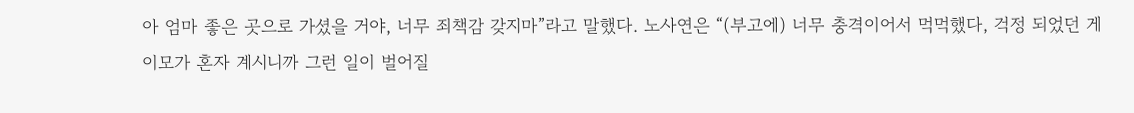아 엄마 좋은 곳으로 가셨을 거야, 너무 죄책감 갖지마”라고 말했다. 노사연은 “(부고에) 너무 충격이어서 먹먹했다, 걱정 되었던 게 이모가 혼자 계시니까 그런 일이 벌어질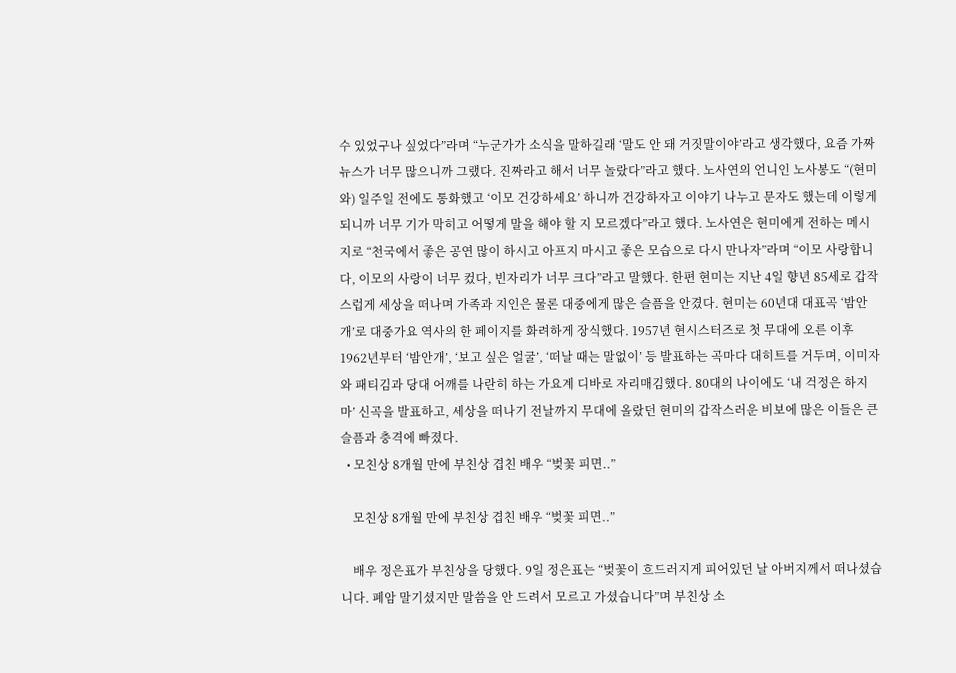수 있었구나 싶었다”라며 “누군가가 소식을 말하길래 ‘말도 안 돼 거짓말이야’라고 생각했다, 요즘 가짜뉴스가 너무 많으니까 그랬다. 진짜라고 해서 너무 놀랐다”라고 했다. 노사연의 언니인 노사봉도 “(현미와) 일주일 전에도 통화했고 ‘이모 건강하세요’ 하니까 건강하자고 이야기 나누고 문자도 했는데 이렇게 되니까 너무 기가 막히고 어떻게 말을 해야 할 지 모르겠다”라고 했다. 노사연은 현미에게 전하는 메시지로 “천국에서 좋은 공연 많이 하시고 아프지 마시고 좋은 모습으로 다시 만나자”라며 “이모 사랑합니다, 이모의 사랑이 너무 컸다, 빈자리가 너무 크다”라고 말했다. 한편 현미는 지난 4일 향년 85세로 갑작스럽게 세상을 떠나며 가족과 지인은 물론 대중에게 많은 슬픔을 안겼다. 현미는 60년대 대표곡 ‘밤안개’로 대중가요 역사의 한 페이지를 화려하게 장식했다. 1957년 현시스터즈로 첫 무대에 오른 이후 1962년부터 ‘밤안개’, ‘보고 싶은 얼굴’, ‘떠날 때는 말없이’ 등 발표하는 곡마다 대히트를 거두며, 이미자와 패티김과 당대 어깨를 나란히 하는 가요계 디바로 자리매김했다. 80대의 나이에도 ‘내 걱정은 하지마’ 신곡을 발표하고, 세상을 떠나기 전날까지 무대에 올랐던 현미의 갑작스러운 비보에 많은 이들은 큰 슬픔과 충격에 빠졌다.
  • 모친상 8개월 만에 부친상 겹친 배우 “벚꽃 피면..”

    모친상 8개월 만에 부친상 겹친 배우 “벚꽃 피면..”

    배우 정은표가 부친상을 당했다. 9일 정은표는 “벚꽃이 흐드러지게 피어있던 날 아버지께서 떠나셨습니다. 폐암 말기셨지만 말씀을 안 드려서 모르고 가셨습니다”며 부친상 소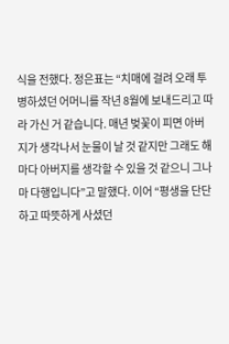식을 전했다. 정은표는 “치매에 걸려 오래 투병하셨던 어머니를 작년 8월에 보내드리고 따라 가신 거 같습니다. 매년 벚꽃이 피면 아버지가 생각나서 눈물이 날 것 같지만 그래도 해마다 아버지를 생각할 수 있을 것 같으니 그나마 다행입니다”고 말했다. 이어 “평생을 단단하고 따뜻하게 사셨던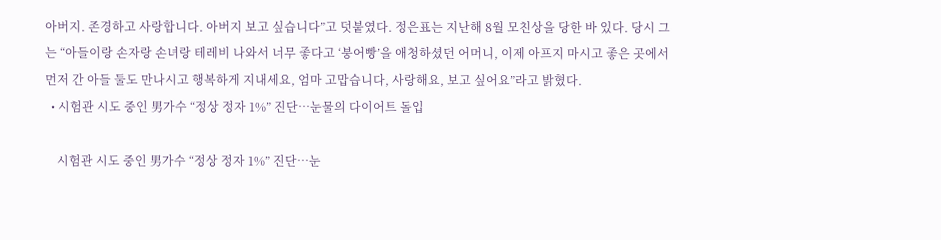아버지. 존경하고 사랑합니다. 아버지 보고 싶습니다”고 덧붙였다. 정은표는 지난해 8월 모친상을 당한 바 있다. 당시 그는 “아들이랑 손자랑 손녀랑 테레비 나와서 너무 좋다고 ‘붕어빵’을 애청하셨던 어머니, 이제 아프지 마시고 좋은 곳에서 먼저 간 아들 둘도 만나시고 행복하게 지내세요, 엄마 고맙습니다, 사랑해요, 보고 싶어요”라고 밝혔다.
  • 시험관 시도 중인 男가수 “정상 정자 1%” 진단…눈물의 다이어트 돌입

    시험관 시도 중인 男가수 “정상 정자 1%” 진단…눈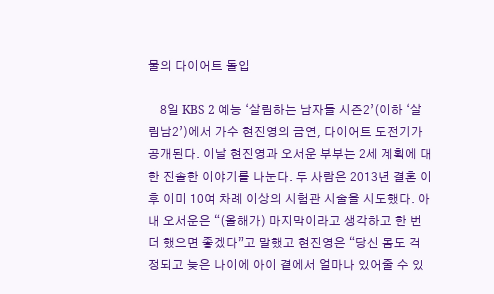물의 다이어트 돌입

    8일 KBS 2 예능 ‘살림하는 남자들 시즌2’(이하 ‘살림남2’)에서 가수 현진영의 금연, 다이어트 도전기가 공개된다. 이날 현진영과 오서운 부부는 2세 계획에 대한 진솔한 이야기를 나눈다. 두 사람은 2013년 결혼 이후 이미 10여 차례 이상의 시험관 시술을 시도했다. 아내 오서운은 “(올해가) 마지막이라고 생각하고 한 번 더 했으면 좋겠다”고 말했고 현진영은 “당신 몸도 걱정되고 늦은 나이에 아이 곁에서 얼마나 있어줄 수 있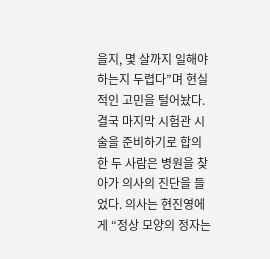을지, 몇 살까지 일해야 하는지 두렵다”며 현실적인 고민을 털어놨다. 결국 마지막 시험관 시술을 준비하기로 합의한 두 사람은 병원을 찾아가 의사의 진단을 들었다. 의사는 현진영에게 “정상 모양의 정자는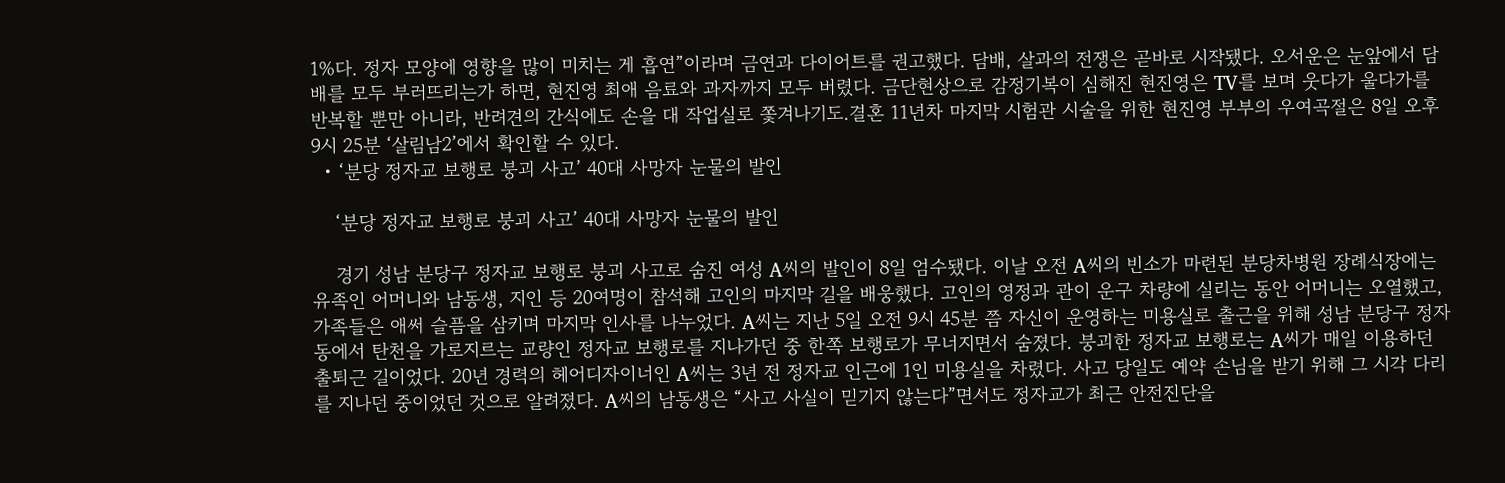1%다. 정자 모양에 영향을 많이 미치는 게 흡연”이라며 금연과 다이어트를 권고했다. 담배, 살과의 전쟁은 곧바로 시작됐다. 오서운은 눈앞에서 담배를 모두 부러뜨리는가 하면, 현진영 최애 음료와 과자까지 모두 버렸다. 금단현상으로 감정기복이 심해진 현진영은 TV를 보며 웃다가 울다가를 반복할 뿐만 아니라, 반려견의 간식에도 손을 대 작업실로 쫓겨나기도.결혼 11년차 마지막 시험관 시술을 위한 현진영 부부의 우여곡절은 8일 오후 9시 25분 ‘살림남2’에서 확인할 수 있다.
  • ‘분당 정자교 보행로 붕괴 사고’ 40대 사망자 눈물의 발인

    ‘분당 정자교 보행로 붕괴 사고’ 40대 사망자 눈물의 발인

    경기 성남 분당구 정자교 보행로 붕괴 사고로 숨진 여성 A씨의 발인이 8일 엄수됐다. 이날 오전 A씨의 빈소가 마련된 분당차병원 장례식장에는 유족인 어머니와 남동생, 지인 등 20여명이 참석해 고인의 마지막 길을 배웅했다. 고인의 영정과 관이 운구 차량에 실리는 동안 어머니는 오열했고, 가족들은 애써 슬픔을 삼키며 마지막 인사를 나누었다. A씨는 지난 5일 오전 9시 45분 쯤 자신이 운영하는 미용실로 출근을 위해 성남 분당구 정자동에서 탄천을 가로지르는 교량인 정자교 보행로를 지나가던 중 한쪽 보행로가 무너지면서 숨졌다. 붕괴한 정자교 보행로는 A씨가 매일 이용하던 출퇴근 길이었다. 20년 경력의 헤어디자이너인 A씨는 3년 전 정자교 인근에 1인 미용실을 차렸다. 사고 당일도 예약 손님을 받기 위해 그 시각 다리를 지나던 중이었던 것으로 알려졌다. A씨의 남동생은 “사고 사실이 믿기지 않는다”면서도 정자교가 최근 안전진단을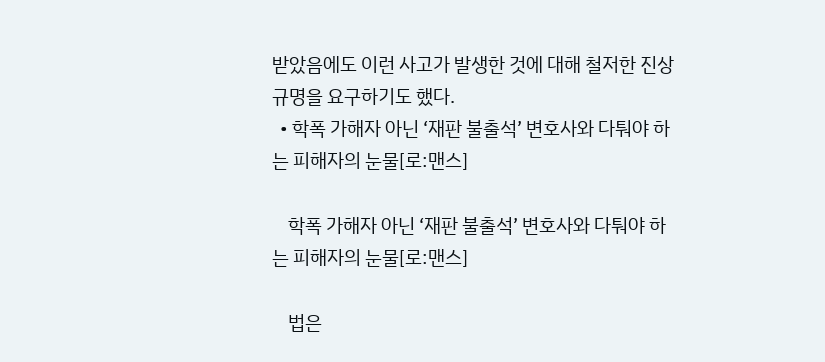받았음에도 이런 사고가 발생한 것에 대해 철저한 진상 규명을 요구하기도 했다.
  • 학폭 가해자 아닌 ‘재판 불출석’ 변호사와 다퉈야 하는 피해자의 눈물[로:맨스]

    학폭 가해자 아닌 ‘재판 불출석’ 변호사와 다퉈야 하는 피해자의 눈물[로:맨스]

    법은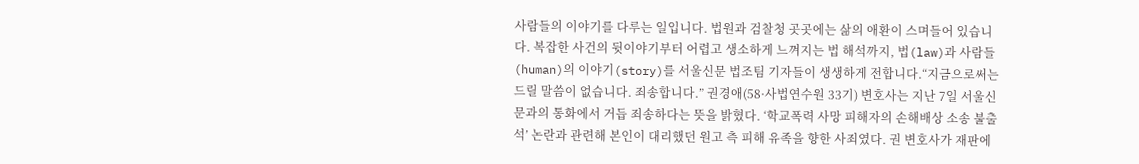사람들의 이야기를 다루는 일입니다. 법원과 검찰청 곳곳에는 삶의 애환이 스며들어 있습니다. 복잡한 사건의 뒷이야기부터 어렵고 생소하게 느껴지는 법 해석까지, 법(law)과 사람들(human)의 이야기(story)를 서울신문 법조팀 기자들이 생생하게 전합니다.“지금으로써는 드릴 말씀이 없습니다. 죄송합니다.” 권경애(58·사법연수원 33기) 변호사는 지난 7일 서울신문과의 통화에서 거듭 죄송하다는 뜻을 밝혔다. ‘학교폭력 사망 피해자의 손해배상 소송 불출석’ 논란과 관련해 본인이 대리했던 원고 측 피해 유족을 향한 사죄였다. 권 변호사가 재판에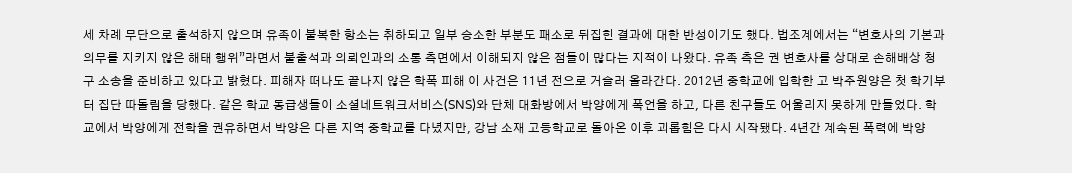세 차례 무단으로 출석하지 않으며 유족이 불복한 항소는 취하되고 일부 승소한 부분도 패소로 뒤집힌 결과에 대한 반성이기도 했다. 법조계에서는 “변호사의 기본과 의무를 지키지 않은 해태 행위”라면서 불출석과 의뢰인과의 소통 측면에서 이해되지 않은 점들이 많다는 지적이 나왔다. 유족 측은 권 변호사를 상대로 손해배상 청구 소송을 준비하고 있다고 밝혔다. 피해자 떠나도 끝나지 않은 학폭 피해 이 사건은 11년 전으로 거슬러 올라간다. 2012년 중학교에 입학한 고 박주원양은 첫 학기부터 집단 따돌림을 당했다. 같은 학교 동급생들이 소셜네트워크서비스(SNS)와 단체 대화방에서 박양에게 폭언을 하고, 다른 친구들도 어울리지 못하게 만들었다. 학교에서 박양에게 전학을 권유하면서 박양은 다른 지역 중학교를 다녔지만, 강남 소재 고등학교로 돌아온 이후 괴롭힘은 다시 시작됐다. 4년간 계속된 폭력에 박양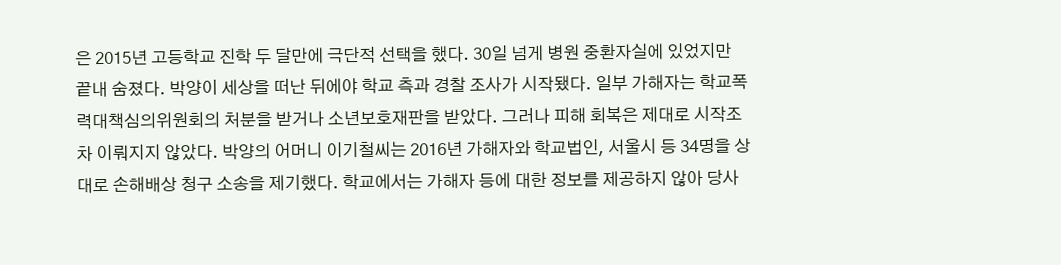은 2015년 고등학교 진학 두 달만에 극단적 선택을 했다. 30일 넘게 병원 중환자실에 있었지만 끝내 숨졌다. 박양이 세상을 떠난 뒤에야 학교 측과 경찰 조사가 시작됐다. 일부 가해자는 학교폭력대책심의위원회의 처분을 받거나 소년보호재판을 받았다. 그러나 피해 회복은 제대로 시작조차 이뤄지지 않았다. 박양의 어머니 이기철씨는 2016년 가해자와 학교법인, 서울시 등 34명을 상대로 손해배상 청구 소송을 제기했다. 학교에서는 가해자 등에 대한 정보를 제공하지 않아 당사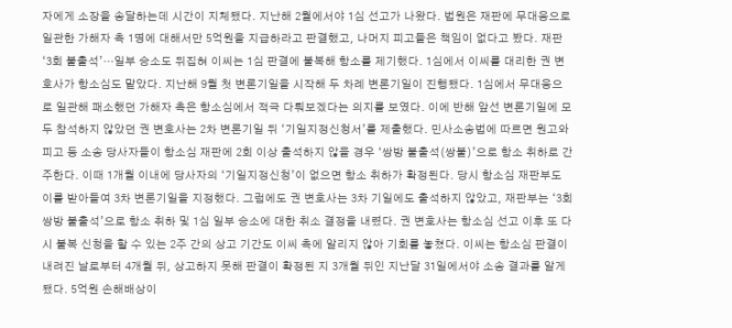자에게 소장을 송달하는데 시간이 지체됐다. 지난해 2월에서야 1심 선고가 나왔다. 법원은 재판에 무대응으로 일관한 가해자 측 1명에 대해서만 5억원을 지급하라고 판결했고, 나머지 피고들은 책임이 없다고 봤다. 재판 ‘3회 불출석’…일부 승소도 뒤집혀 이씨는 1심 판결에 불복해 항소를 제기했다. 1심에서 이씨를 대리한 권 변호사가 항소심도 맡았다. 지난해 9월 첫 변론기일을 시작해 두 차례 변론기일이 진행됐다. 1심에서 무대응으로 일관해 패소했던 가해자 측은 항소심에서 적극 다퉈보겠다는 의지를 보였다. 이에 반해 앞선 변론기일에 모두 참석하지 않았던 권 변호사는 2차 변론기일 뒤 ‘기일지정신청서’를 제출했다. 민사소송법에 따르면 원고와 피고 등 소송 당사자들이 항소심 재판에 2회 이상 출석하지 않을 경우 ‘쌍방 불출석(쌍불)’으로 항소 취하로 간주한다. 이때 1개월 이내에 당사자의 ‘기일지정신청’이 없으면 항소 취하가 확정된다. 당시 항소심 재판부도 이를 받아들여 3차 변론기일을 지정했다. 그럼에도 권 변호사는 3차 기일에도 출석하지 않았고, 재판부는 ‘3회 쌍방 불출석’으로 항소 취하 및 1심 일부 승소에 대한 취소 결정을 내렸다. 권 변호사는 항소심 선고 이후 또 다시 불복 신청을 할 수 있는 2주 간의 상고 기간도 이씨 측에 알리지 않아 기회를 놓쳤다. 이씨는 항소심 판결이 내려진 날로부터 4개월 뒤, 상고하지 못해 판결이 확정된 지 3개월 뒤인 지난달 31일에서야 소송 결과를 알게 됐다. 5억원 손해배상이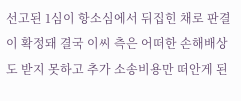선고된 1심이 항소심에서 뒤집힌 채로 판결이 확정돼 결국 이씨 측은 어떠한 손해배상도 받지 못하고 추가 소송비용만 떠안게 된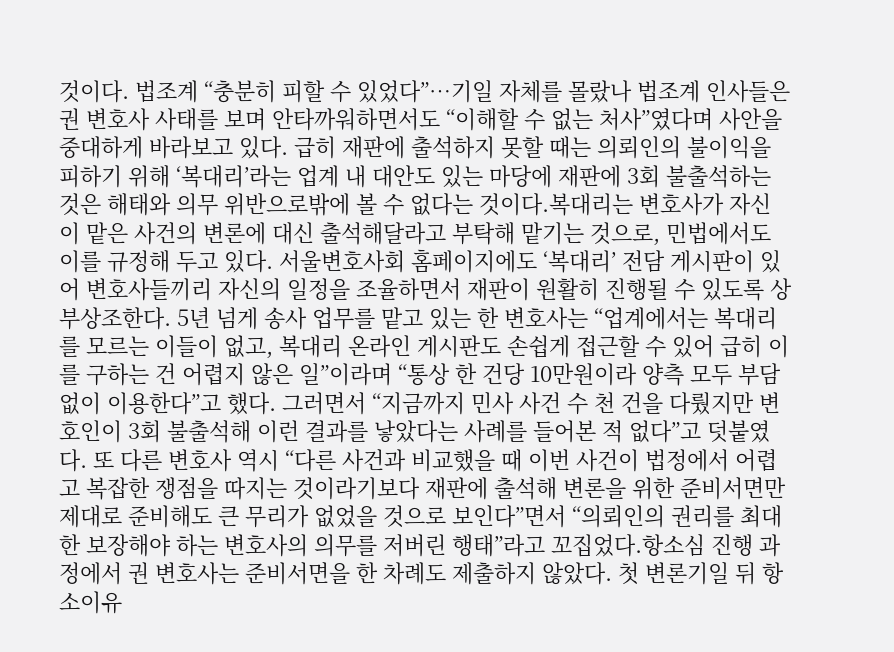것이다. 법조계 “충분히 피할 수 있었다”…기일 자체를 몰랐나 법조계 인사들은 권 변호사 사태를 보며 안타까워하면서도 “이해할 수 없는 처사”였다며 사안을 중대하게 바라보고 있다. 급히 재판에 출석하지 못할 때는 의뢰인의 불이익을 피하기 위해 ‘복대리’라는 업계 내 대안도 있는 마당에 재판에 3회 불출석하는 것은 해태와 의무 위반으로밖에 볼 수 없다는 것이다.복대리는 변호사가 자신이 맡은 사건의 변론에 대신 출석해달라고 부탁해 맡기는 것으로, 민법에서도 이를 규정해 두고 있다. 서울변호사회 홈페이지에도 ‘복대리’ 전담 게시판이 있어 변호사들끼리 자신의 일정을 조율하면서 재판이 원활히 진행될 수 있도록 상부상조한다. 5년 넘게 송사 업무를 맡고 있는 한 변호사는 “업계에서는 복대리를 모르는 이들이 없고, 복대리 온라인 게시판도 손쉽게 접근할 수 있어 급히 이를 구하는 건 어렵지 않은 일”이라며 “통상 한 건당 10만원이라 양측 모두 부담 없이 이용한다”고 했다. 그러면서 “지금까지 민사 사건 수 천 건을 다뤘지만 변호인이 3회 불출석해 이런 결과를 낳았다는 사례를 들어본 적 없다”고 덧붙였다. 또 다른 변호사 역시 “다른 사건과 비교했을 때 이번 사건이 법정에서 어렵고 복잡한 쟁점을 따지는 것이라기보다 재판에 출석해 변론을 위한 준비서면만 제대로 준비해도 큰 무리가 없었을 것으로 보인다”면서 “의뢰인의 권리를 최대한 보장해야 하는 변호사의 의무를 저버린 행태”라고 꼬집었다.항소심 진행 과정에서 권 변호사는 준비서면을 한 차례도 제출하지 않았다. 첫 변론기일 뒤 항소이유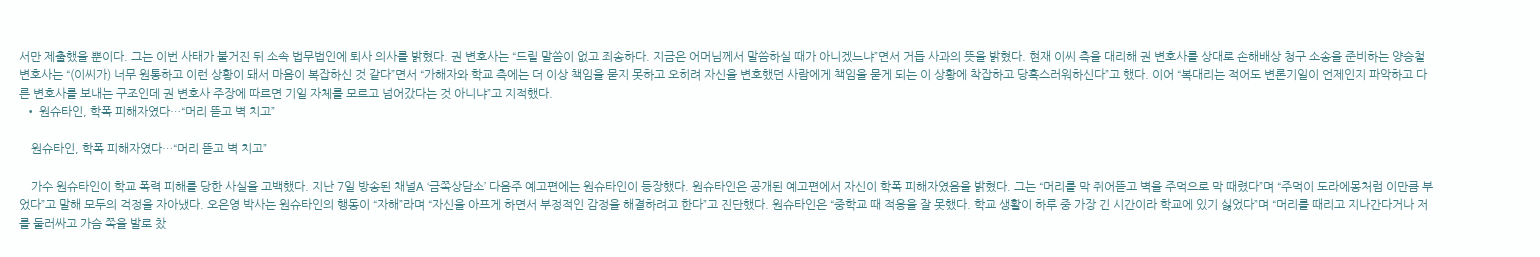서만 제출했을 뿐이다. 그는 이번 사태가 불거진 뒤 소속 법무법인에 퇴사 의사를 밝혔다. 권 변호사는 “드릴 말씀이 없고 죄송하다. 지금은 어머님께서 말씀하실 때가 아니겠느냐”면서 거듭 사과의 뜻을 밝혔다. 현재 이씨 측을 대리해 권 변호사를 상대로 손해배상 청구 소송을 준비하는 양승철 변호사는 “(이씨가) 너무 원통하고 이런 상황이 돼서 마음이 복잡하신 것 같다”면서 “가해자와 학교 측에는 더 이상 책임을 묻지 못하고 오히려 자신을 변호했던 사람에게 책임을 묻게 되는 이 상황에 착잡하고 당혹스러워하신다”고 했다. 이어 “복대리는 적어도 변론기일이 언제인지 파악하고 다른 변호사를 보내는 구조인데 권 변호사 주장에 따르면 기일 자체를 모르고 넘어갔다는 것 아니냐”고 지적했다.
  • 원슈타인, 학폭 피해자였다…“머리 뜯고 벽 치고”

    원슈타인, 학폭 피해자였다…“머리 뜯고 벽 치고”

    가수 원슈타인이 학교 폭력 피해를 당한 사실을 고백했다. 지난 7일 방송된 채널A ‘금쪽상담소’ 다음주 예고편에는 원슈타인이 등장했다. 원슈타인은 공개된 예고편에서 자신이 학폭 피해자였음을 밝혔다. 그는 “머리를 막 쥐어뜯고 벽을 주먹으로 막 때렸다”며 “주먹이 도라에몽처럼 이만큼 부었다”고 말해 모두의 걱정을 자아냈다. 오은영 박사는 원슈타인의 행동이 “자해”라며 “자신을 아프게 하면서 부정적인 감정을 해결하려고 한다”고 진단했다. 원슈타인은 “중학교 때 적응을 잘 못했다. 학교 생활이 하루 중 가장 긴 시간이라 학교에 있기 싫었다”며 “머리를 때리고 지나간다거나 저를 둘러싸고 가슴 쪽을 발로 찼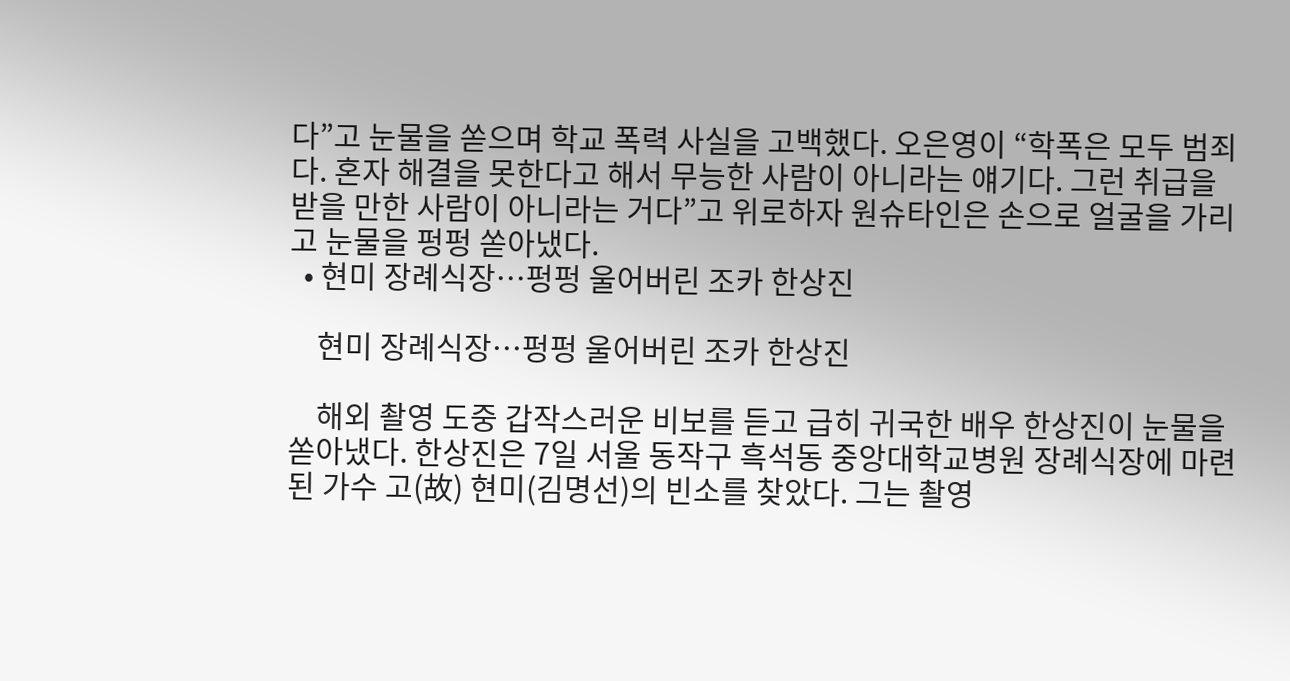다”고 눈물을 쏟으며 학교 폭력 사실을 고백했다. 오은영이 “학폭은 모두 범죄다. 혼자 해결을 못한다고 해서 무능한 사람이 아니라는 얘기다. 그런 취급을 받을 만한 사람이 아니라는 거다”고 위로하자 원슈타인은 손으로 얼굴을 가리고 눈물을 펑펑 쏟아냈다.
  • 현미 장례식장…펑펑 울어버린 조카 한상진

    현미 장례식장…펑펑 울어버린 조카 한상진

    해외 촬영 도중 갑작스러운 비보를 듣고 급히 귀국한 배우 한상진이 눈물을 쏟아냈다. 한상진은 7일 서울 동작구 흑석동 중앙대학교병원 장례식장에 마련된 가수 고(故) 현미(김명선)의 빈소를 찾았다. 그는 촬영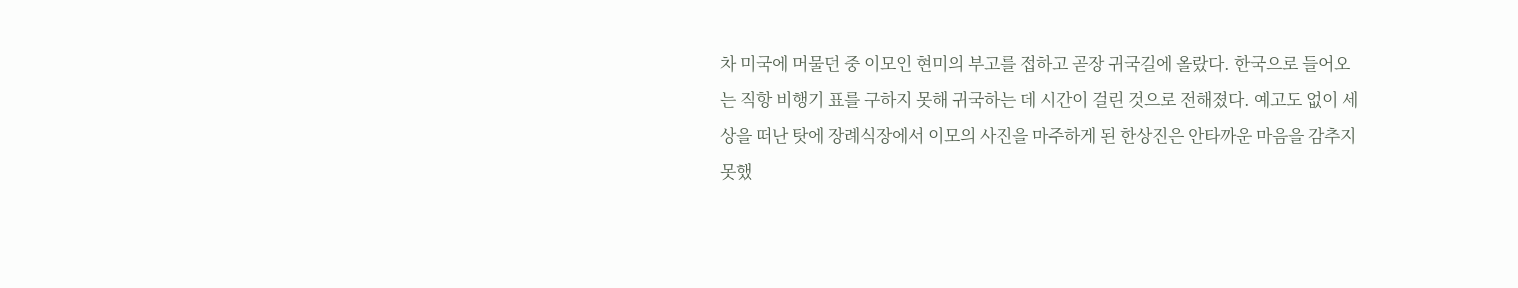차 미국에 머물던 중 이모인 현미의 부고를 접하고 곧장 귀국길에 올랐다. 한국으로 들어오는 직항 비행기 표를 구하지 못해 귀국하는 데 시간이 걸린 것으로 전해졌다. 예고도 없이 세상을 떠난 탓에 장례식장에서 이모의 사진을 마주하게 된 한상진은 안타까운 마음을 감추지 못했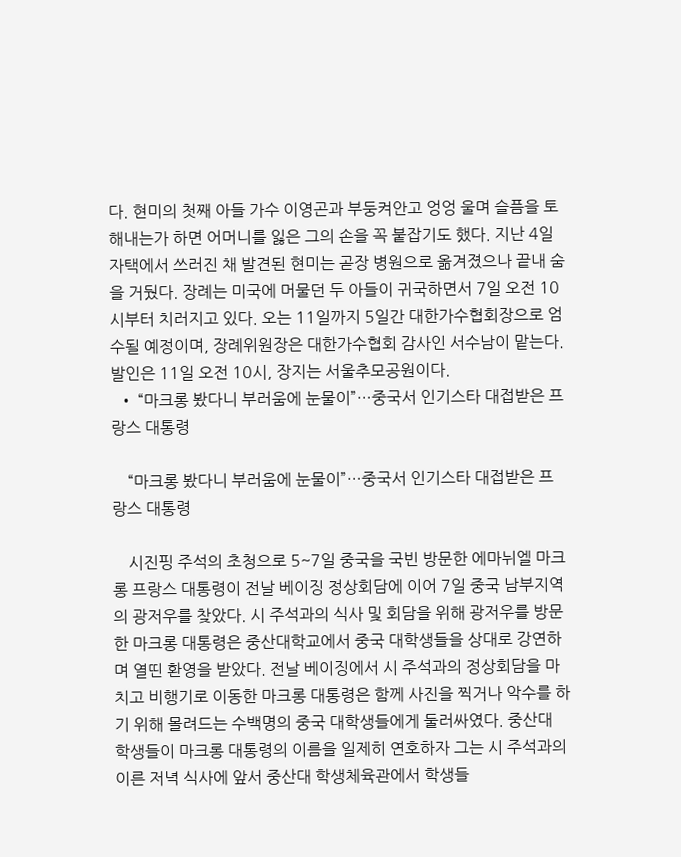다. 현미의 첫째 아들 가수 이영곤과 부둥켜안고 엉엉 울며 슬픔을 토해내는가 하면 어머니를 잃은 그의 손을 꼭 붙잡기도 했다. 지난 4일 자택에서 쓰러진 채 발견된 현미는 곧장 병원으로 옮겨졌으나 끝내 숨을 거뒀다. 장례는 미국에 머물던 두 아들이 귀국하면서 7일 오전 10시부터 치러지고 있다. 오는 11일까지 5일간 대한가수협회장으로 엄수될 예정이며, 장례위원장은 대한가수협회 감사인 서수남이 맡는다. 발인은 11일 오전 10시, 장지는 서울추모공원이다.
  • “마크롱 봤다니 부러움에 눈물이”…중국서 인기스타 대접받은 프랑스 대통령

    “마크롱 봤다니 부러움에 눈물이”…중국서 인기스타 대접받은 프랑스 대통령

    시진핑 주석의 초청으로 5~7일 중국을 국빈 방문한 에마뉘엘 마크롱 프랑스 대통령이 전날 베이징 정상회담에 이어 7일 중국 남부지역의 광저우를 찾았다. 시 주석과의 식사 및 회담을 위해 광저우를 방문한 마크롱 대통령은 중산대학교에서 중국 대학생들을 상대로 강연하며 열띤 환영을 받았다. 전날 베이징에서 시 주석과의 정상회담을 마치고 비행기로 이동한 마크롱 대통령은 함께 사진을 찍거나 악수를 하기 위해 몰려드는 수백명의 중국 대학생들에게 둘러싸였다. 중산대 학생들이 마크롱 대통령의 이름을 일제히 연호하자 그는 시 주석과의 이른 저녁 식사에 앞서 중산대 학생체육관에서 학생들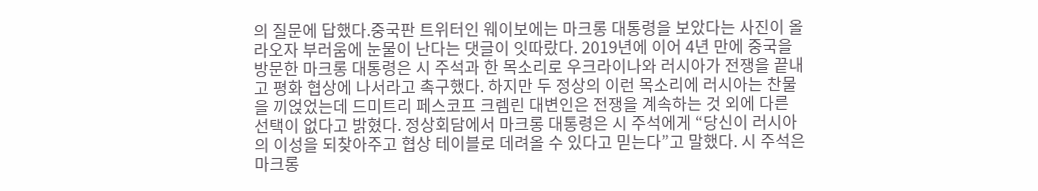의 질문에 답했다.중국판 트위터인 웨이보에는 마크롱 대통령을 보았다는 사진이 올라오자 부러움에 눈물이 난다는 댓글이 잇따랐다. 2019년에 이어 4년 만에 중국을 방문한 마크롱 대통령은 시 주석과 한 목소리로 우크라이나와 러시아가 전쟁을 끝내고 평화 협상에 나서라고 촉구했다. 하지만 두 정상의 이런 목소리에 러시아는 찬물을 끼얹었는데 드미트리 페스코프 크렘린 대변인은 전쟁을 계속하는 것 외에 다른 선택이 없다고 밝혔다. 정상회담에서 마크롱 대통령은 시 주석에게 “당신이 러시아의 이성을 되찾아주고 협상 테이블로 데려올 수 있다고 믿는다”고 말했다. 시 주석은 마크롱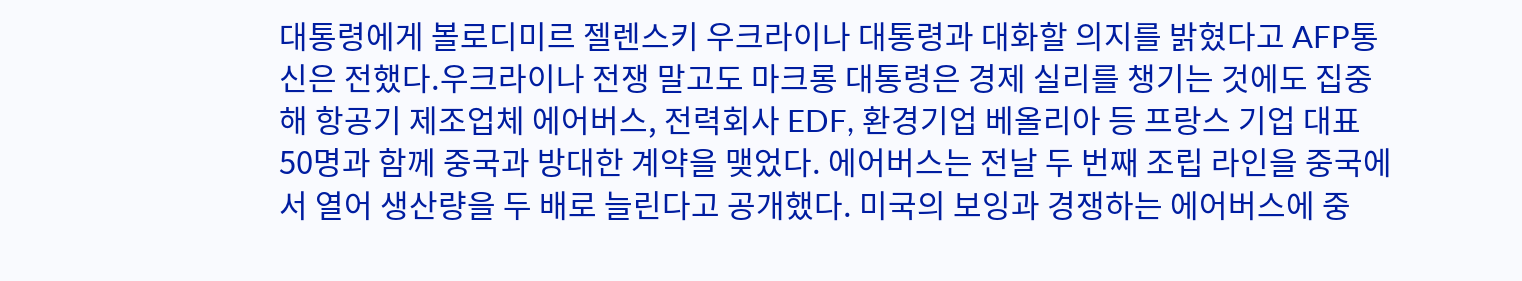대통령에게 볼로디미르 젤렌스키 우크라이나 대통령과 대화할 의지를 밝혔다고 AFP통신은 전했다.우크라이나 전쟁 말고도 마크롱 대통령은 경제 실리를 챙기는 것에도 집중해 항공기 제조업체 에어버스, 전력회사 EDF, 환경기업 베올리아 등 프랑스 기업 대표 50명과 함께 중국과 방대한 계약을 맺었다. 에어버스는 전날 두 번째 조립 라인을 중국에서 열어 생산량을 두 배로 늘린다고 공개했다. 미국의 보잉과 경쟁하는 에어버스에 중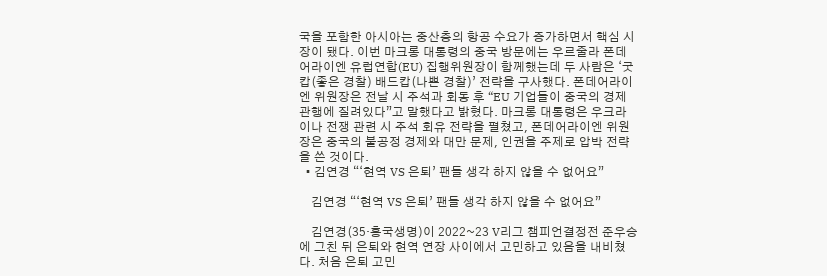국을 포함한 아시아는 중산층의 항공 수요가 증가하면서 핵심 시장이 됐다. 이번 마크롱 대통령의 중국 방문에는 우르줄라 폰데어라이엔 유럽연합(EU) 집행위원장이 함께했는데 두 사람은 ‘굿캅(좋은 경찰) 배드캅(나쁜 경찰)’ 전략을 구사했다. 폰데어라이엔 위원장은 전날 시 주석과 회동 후 “EU 기업들이 중국의 경제 관행에 질려있다”고 말했다고 밝혔다. 마크롱 대통령은 우크라이나 전쟁 관련 시 주석 회유 전략을 펼쳤고, 폰데어라이엔 위원장은 중국의 불공정 경제와 대만 문제, 인권을 주제로 압박 전략을 쓴 것이다.
  • 김연경 “‘현역 VS 은퇴’ 팬들 생각 하지 않을 수 없어요”

    김연경 “‘현역 VS 은퇴’ 팬들 생각 하지 않을 수 없어요”

    김연경(35·흥국생명)이 2022~23 V리그 챔피언결정전 준우승에 그친 뒤 은퇴와 현역 연장 사이에서 고민하고 있음을 내비쳤다. 처음 은퇴 고민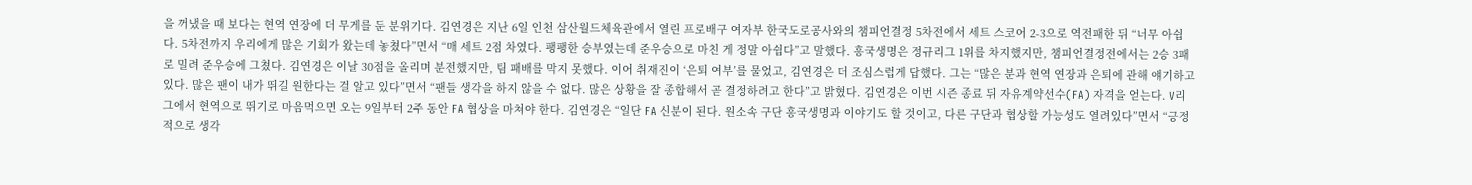을 꺼냈을 때 보다는 현역 연장에 더 무게를 둔 분위기다. 김연경은 지난 6일 인천 삼산월드체육관에서 열린 프로배구 여자부 한국도로공사와의 챔피언결정 5차전에서 세트 스코어 2-3으로 역전패한 뒤 “너무 아쉽다. 5차전까지 우리에게 많은 기회가 왔는데 놓쳤다”면서 “매 세트 2점 차였다. 팽팽한 승부였는데 준우승으로 마친 게 정말 아쉽다”고 말했다. 흥국생명은 정규리그 1위를 차지했지만, 챔피언결정전에서는 2승 3패로 밀려 준우승에 그쳤다. 김연경은 이날 30점을 올리며 분전했지만, 팀 패배를 막지 못했다. 이어 취재진이 ‘은퇴 여부’를 물었고, 김연경은 더 조심스럽게 답했다. 그는 “많은 분과 현역 연장과 은퇴에 관해 얘기하고 있다. 많은 팬이 내가 뛰길 원한다는 걸 알고 있다”면서 “팬들 생각을 하지 않을 수 없다. 많은 상황을 잘 종합해서 곧 결정하려고 한다”고 밝혔다. 김연경은 이번 시즌 종료 뒤 자유계약선수(FA) 자격을 얻는다. V리그에서 현역으로 뛰기로 마음먹으면 오는 9일부터 2주 동안 FA 협상을 마쳐야 한다. 김연경은 “일단 FA 신분이 된다. 원소속 구단 흥국생명과 이야기도 할 것이고, 다른 구단과 협상할 가능성도 열려있다”면서 “긍정적으로 생각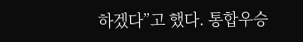하겠다”고 했다. 통합우승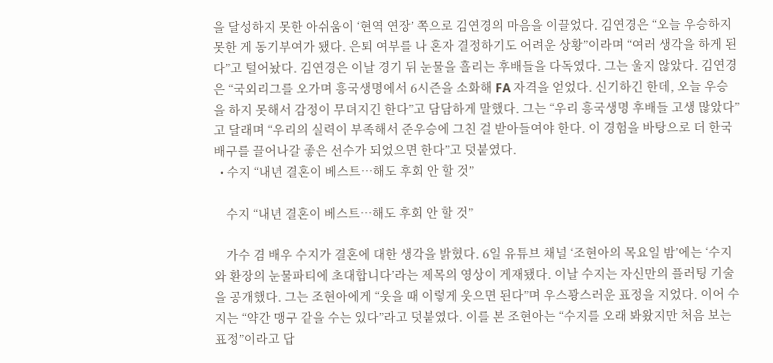을 달성하지 못한 아쉬움이 ‘현역 연장’ 쪽으로 김연경의 마음을 이끌었다. 김연경은 “오늘 우승하지 못한 게 동기부여가 됐다. 은퇴 여부를 나 혼자 결정하기도 어려운 상황”이라며 “여러 생각을 하게 된다”고 털어놨다. 김연경은 이날 경기 뒤 눈물을 흘리는 후배들을 다독였다. 그는 울지 않았다. 김연경은 “국외리그를 오가며 흥국생명에서 6시즌을 소화해 FA 자격을 얻었다. 신기하긴 한데, 오늘 우승을 하지 못해서 감정이 무뎌지긴 한다”고 담담하게 말했다. 그는 “우리 흥국생명 후배들 고생 많았다”고 달래며 “우리의 실력이 부족해서 준우승에 그친 걸 받아들여야 한다. 이 경험을 바탕으로 더 한국 배구를 끌어나갈 좋은 선수가 되었으면 한다”고 덧붙였다.
  • 수지 “내년 결혼이 베스트…해도 후회 안 할 것”

    수지 “내년 결혼이 베스트…해도 후회 안 할 것”

    가수 겸 배우 수지가 결혼에 대한 생각을 밝혔다. 6일 유튜브 채널 ‘조현아의 목요일 밤’에는 ‘수지와 환장의 눈물파티에 초대합니다’라는 제목의 영상이 게재됐다. 이날 수지는 자신만의 플러팅 기술을 공개했다. 그는 조현아에게 “웃을 때 이렇게 웃으면 된다”며 우스꽝스러운 표정을 지었다. 이어 수지는 “약간 맹구 같을 수는 있다”라고 덧붙였다. 이를 본 조현아는 “수지를 오래 봐왔지만 처음 보는 표정”이라고 답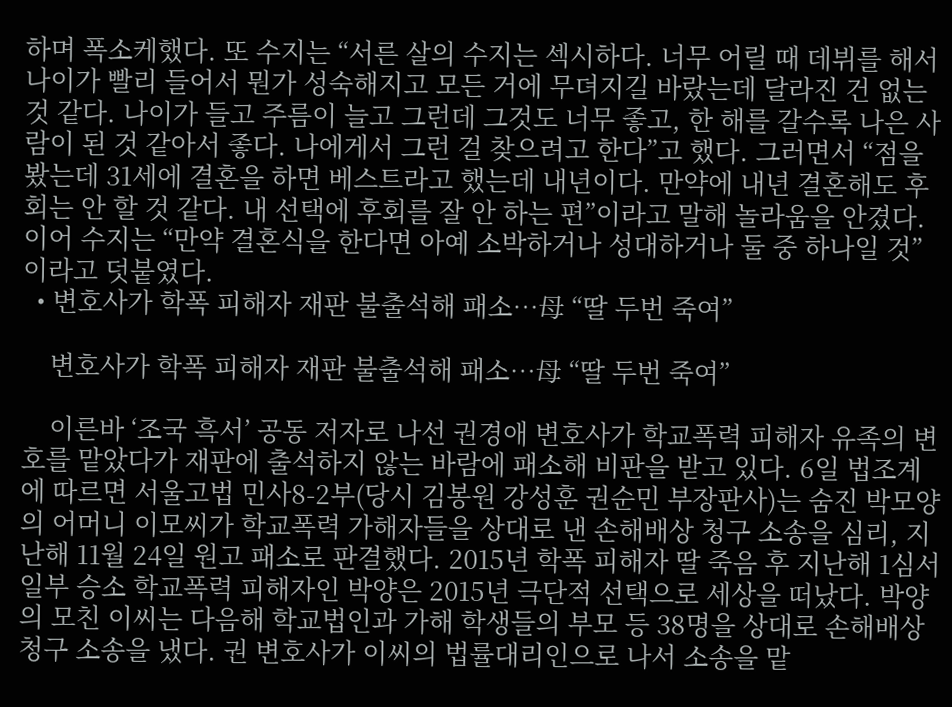하며 폭소케했다. 또 수지는 “서른 살의 수지는 섹시하다. 너무 어릴 때 데뷔를 해서 나이가 빨리 들어서 뭔가 성숙해지고 모든 거에 무뎌지길 바랐는데 달라진 건 없는 것 같다. 나이가 들고 주름이 늘고 그런데 그것도 너무 좋고, 한 해를 갈수록 나은 사람이 된 것 같아서 좋다. 나에게서 그런 걸 찾으려고 한다”고 했다. 그러면서 “점을 봤는데 31세에 결혼을 하면 베스트라고 했는데 내년이다. 만약에 내년 결혼해도 후회는 안 할 것 같다. 내 선택에 후회를 잘 안 하는 편”이라고 말해 놀라움을 안겼다. 이어 수지는 “만약 결혼식을 한다면 아예 소박하거나 성대하거나 둘 중 하나일 것”이라고 덧붙였다.
  • 변호사가 학폭 피해자 재판 불출석해 패소…母 “딸 두번 죽여”

    변호사가 학폭 피해자 재판 불출석해 패소…母 “딸 두번 죽여”

    이른바 ‘조국 흑서’ 공동 저자로 나선 권경애 변호사가 학교폭력 피해자 유족의 변호를 맡았다가 재판에 출석하지 않는 바람에 패소해 비판을 받고 있다. 6일 법조계에 따르면 서울고법 민사8-2부(당시 김봉원 강성훈 권순민 부장판사)는 숨진 박모양의 어머니 이모씨가 학교폭력 가해자들을 상대로 낸 손해배상 청구 소송을 심리, 지난해 11월 24일 원고 패소로 판결했다. 2015년 학폭 피해자 딸 죽음 후 지난해 1심서 일부 승소 학교폭력 피해자인 박양은 2015년 극단적 선택으로 세상을 떠났다. 박양의 모친 이씨는 다음해 학교법인과 가해 학생들의 부모 등 38명을 상대로 손해배상 청구 소송을 냈다. 권 변호사가 이씨의 법률대리인으로 나서 소송을 맡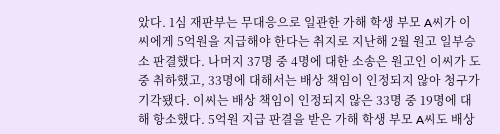았다. 1심 재판부는 무대응으로 일관한 가해 학생 부모 A씨가 이씨에게 5억원을 지급해야 한다는 취지로 지난해 2월 원고 일부승소 판결했다. 나머지 37명 중 4명에 대한 소송은 원고인 이씨가 도중 취하했고, 33명에 대해서는 배상 책임이 인정되지 않아 청구가 기각됐다. 이씨는 배상 책임이 인정되지 않은 33명 중 19명에 대해 항소했다. 5억원 지급 판결을 받은 가해 학생 부모 A씨도 배상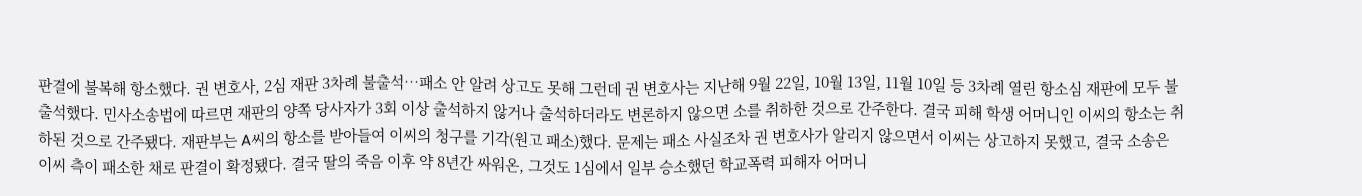판결에 불복해 항소했다. 권 변호사, 2심 재판 3차례 불출석…패소 안 알려 상고도 못해 그런데 권 변호사는 지난해 9월 22일, 10월 13일, 11월 10일 등 3차례 열린 항소심 재판에 모두 불출석했다. 민사소송법에 따르면 재판의 양쪽 당사자가 3회 이상 출석하지 않거나 출석하더라도 변론하지 않으면 소를 취하한 것으로 간주한다. 결국 피해 학생 어머니인 이씨의 항소는 취하된 것으로 간주됐다. 재판부는 A씨의 항소를 받아들여 이씨의 청구를 기각(원고 패소)했다. 문제는 패소 사실조차 권 변호사가 알리지 않으면서 이씨는 상고하지 못했고, 결국 소송은 이씨 측이 패소한 채로 판결이 확정됐다. 결국 딸의 죽음 이후 약 8년간 싸워온, 그것도 1심에서 일부 승소했던 학교폭력 피해자 어머니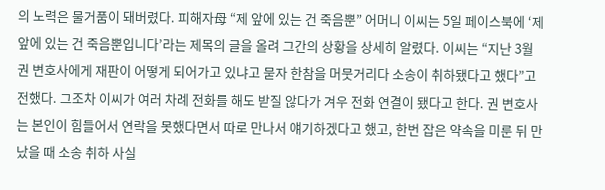의 노력은 물거품이 돼버렸다. 피해자母 “제 앞에 있는 건 죽음뿐” 어머니 이씨는 5일 페이스북에 ‘제 앞에 있는 건 죽음뿐입니다’라는 제목의 글을 올려 그간의 상황을 상세히 알렸다. 이씨는 “지난 3월 권 변호사에게 재판이 어떻게 되어가고 있냐고 묻자 한참을 머뭇거리다 소송이 취하됐다고 했다”고 전했다. 그조차 이씨가 여러 차례 전화를 해도 받질 않다가 겨우 전화 연결이 됐다고 한다. 권 변호사는 본인이 힘들어서 연락을 못했다면서 따로 만나서 얘기하겠다고 했고, 한번 잡은 약속을 미룬 뒤 만났을 때 소송 취하 사실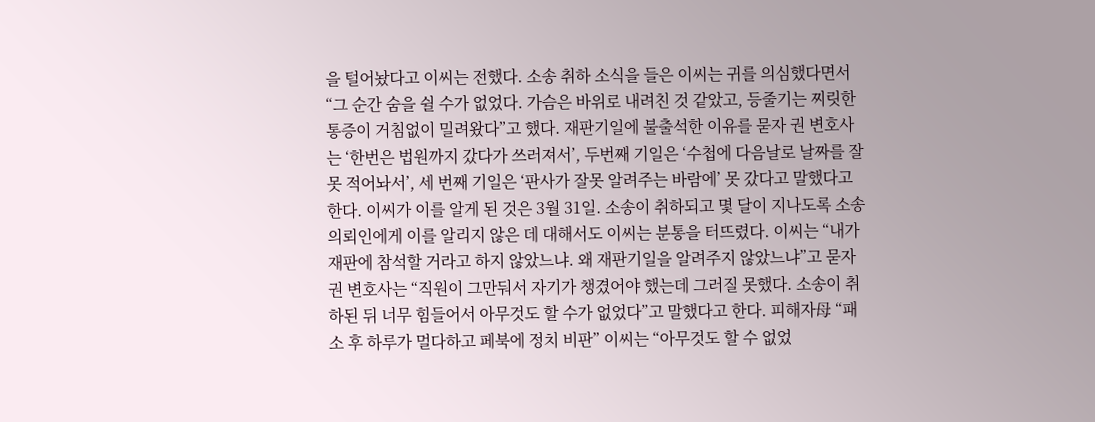을 털어놨다고 이씨는 전했다. 소송 취하 소식을 들은 이씨는 귀를 의심했다면서 “그 순간 숨을 쉴 수가 없었다. 가슴은 바위로 내려친 것 같았고, 등줄기는 찌릿한 통증이 거침없이 밀려왔다”고 했다. 재판기일에 불출석한 이유를 묻자 권 변호사는 ‘한번은 법원까지 갔다가 쓰러져서’, 두번째 기일은 ‘수첩에 다음날로 날짜를 잘못 적어놔서’, 세 번째 기일은 ‘판사가 잘못 알려주는 바람에’ 못 갔다고 말했다고 한다. 이씨가 이를 알게 된 것은 3월 31일. 소송이 취하되고 몇 달이 지나도록 소송 의뢰인에게 이를 알리지 않은 데 대해서도 이씨는 분통을 터뜨렸다. 이씨는 “내가 재판에 참석할 거라고 하지 않았느냐. 왜 재판기일을 알려주지 않았느냐”고 묻자 권 변호사는 “직원이 그만둬서 자기가 챙겼어야 했는데 그러질 못했다. 소송이 취하된 뒤 너무 힘들어서 아무것도 할 수가 없었다”고 말했다고 한다. 피해자母 “패소 후 하루가 멀다하고 페북에 정치 비판” 이씨는 “아무것도 할 수 없었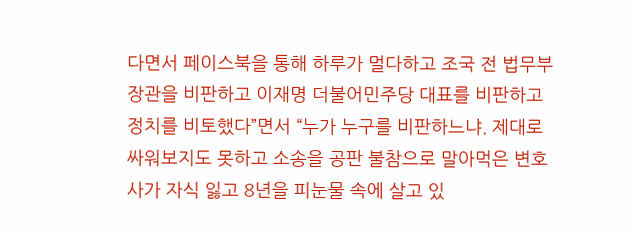다면서 페이스북을 통해 하루가 멀다하고 조국 전 법무부 장관을 비판하고 이재명 더불어민주당 대표를 비판하고 정치를 비토했다”면서 “누가 누구를 비판하느냐. 제대로 싸워보지도 못하고 소송을 공판 불참으로 말아먹은 변호사가 자식 잃고 8년을 피눈물 속에 살고 있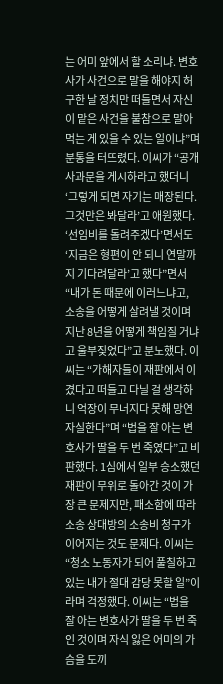는 어미 앞에서 할 소리냐. 변호사가 사건으로 말을 해야지 허구한 날 정치만 떠들면서 자신이 맡은 사건을 불참으로 말아먹는 게 있을 수 있는 일이냐”며 분통을 터뜨렸다. 이씨가 “공개 사과문을 게시하라고 했더니 ‘그렇게 되면 자기는 매장된다. 그것만은 봐달라’고 애원했다. ‘선임비를 돌려주겠다’면서도 ‘지금은 형편이 안 되니 연말까지 기다려달라’고 했다”면서 “내가 돈 때문에 이러느냐고, 소송을 어떻게 살려낼 것이며 지난 8년을 어떻게 책임질 거냐고 울부짖었다”고 분노했다. 이씨는 “가해자들이 재판에서 이겼다고 떠들고 다닐 걸 생각하니 억장이 무너지다 못해 망연자실한다”며 “법을 잘 아는 변호사가 딸을 두 번 죽였다”고 비판했다. 1심에서 일부 승소했던 재판이 무위로 돌아간 것이 가장 큰 문제지만, 패소함에 따라 소송 상대방의 소송비 청구가 이어지는 것도 문제다. 이씨는 “청소 노동자가 되어 풀칠하고 있는 내가 절대 감당 못할 일”이라며 걱정했다. 이씨는 “법을 잘 아는 변호사가 딸을 두 번 죽인 것이며 자식 잃은 어미의 가슴을 도끼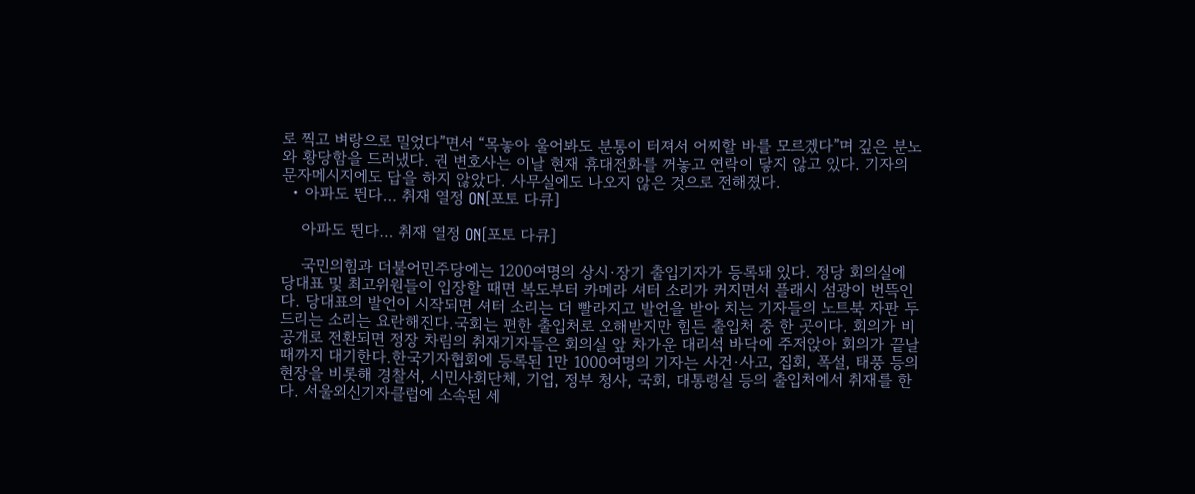로 찍고 벼랑으로 밀었다”면서 “목놓아 울어봐도 분통이 터져서 어찌할 바를 모르겠다”며 깊은 분노와 황당함을 드러냈다. 권 변호사는 이날 현재 휴대전화를 꺼놓고 연락이 닿지 않고 있다. 기자의 문자메시지에도 답을 하지 않았다. 사무실에도 나오지 않은 것으로 전해졌다.
  • 아파도 뛴다… 취재 열정 ON[포토 다큐]

    아파도 뛴다… 취재 열정 ON[포토 다큐]

    국민의힘과 더불어민주당에는 1200여명의 상시·장기 출입기자가 등록돼 있다. 정당 회의실에 당대표 및 최고위원들이 입장할 때면 복도부터 카메라 셔터 소리가 커지면서 플래시 섬광이 번뜩인다. 당대표의 발언이 시작되면 셔터 소리는 더 빨라지고 발언을 받아 치는 기자들의 노트북 자판 두드리는 소리는 요란해진다.국회는 편한 출입처로 오해받지만 힘든 출입처 중 한 곳이다. 회의가 비공개로 전환되면 정장 차림의 취재기자들은 회의실 앞 차가운 대리석 바닥에 주저앉아 회의가 끝날 때까지 대기한다.한국기자협회에 등록된 1만 1000여명의 기자는 사건·사고, 집회, 폭설, 태풍 등의 현장을 비롯해 경찰서, 시민사회단체, 기업, 정부 청사, 국회, 대통령실 등의 출입처에서 취재를 한다. 서울외신기자클럽에 소속된 세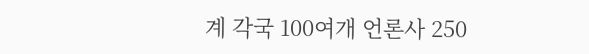계 각국 100여개 언론사 250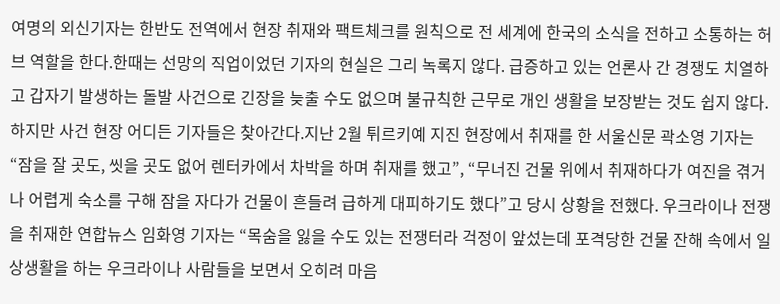여명의 외신기자는 한반도 전역에서 현장 취재와 팩트체크를 원칙으로 전 세계에 한국의 소식을 전하고 소통하는 허브 역할을 한다.한때는 선망의 직업이었던 기자의 현실은 그리 녹록지 않다. 급증하고 있는 언론사 간 경쟁도 치열하고 갑자기 발생하는 돌발 사건으로 긴장을 늦출 수도 없으며 불규칙한 근무로 개인 생활을 보장받는 것도 쉽지 않다. 하지만 사건 현장 어디든 기자들은 찾아간다.지난 2월 튀르키예 지진 현장에서 취재를 한 서울신문 곽소영 기자는 “잠을 잘 곳도, 씻을 곳도 없어 렌터카에서 차박을 하며 취재를 했고”, “무너진 건물 위에서 취재하다가 여진을 겪거나 어렵게 숙소를 구해 잠을 자다가 건물이 흔들려 급하게 대피하기도 했다”고 당시 상황을 전했다. 우크라이나 전쟁을 취재한 연합뉴스 임화영 기자는 “목숨을 잃을 수도 있는 전쟁터라 걱정이 앞섰는데 포격당한 건물 잔해 속에서 일상생활을 하는 우크라이나 사람들을 보면서 오히려 마음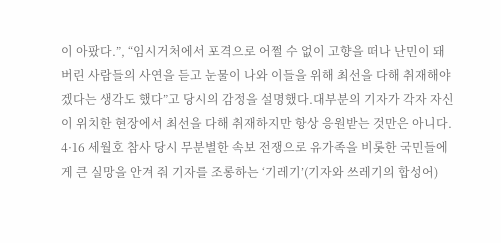이 아팠다.”, “임시거처에서 포격으로 어쩔 수 없이 고향을 떠나 난민이 돼 버린 사람들의 사연을 듣고 눈물이 나와 이들을 위해 최선을 다해 취재해야겠다는 생각도 했다”고 당시의 감정을 설명했다.대부분의 기자가 각자 자신이 위치한 현장에서 최선을 다해 취재하지만 항상 응원받는 것만은 아니다. 4·16 세월호 참사 당시 무분별한 속보 전쟁으로 유가족을 비롯한 국민들에게 큰 실망을 안겨 줘 기자를 조롱하는 ‘기레기’(기자와 쓰레기의 합성어)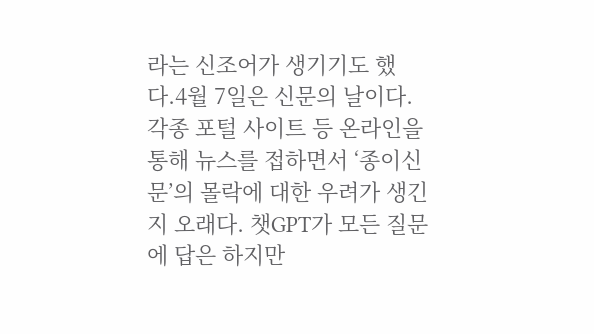라는 신조어가 생기기도 했다.4월 7일은 신문의 날이다. 각종 포털 사이트 등 온라인을 통해 뉴스를 접하면서 ‘종이신문’의 몰락에 대한 우려가 생긴 지 오래다. 챗GPT가 모든 질문에 답은 하지만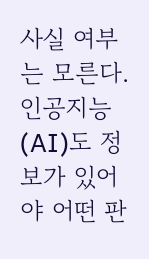사실 여부는 모른다. 인공지능(AI)도 정보가 있어야 어떤 판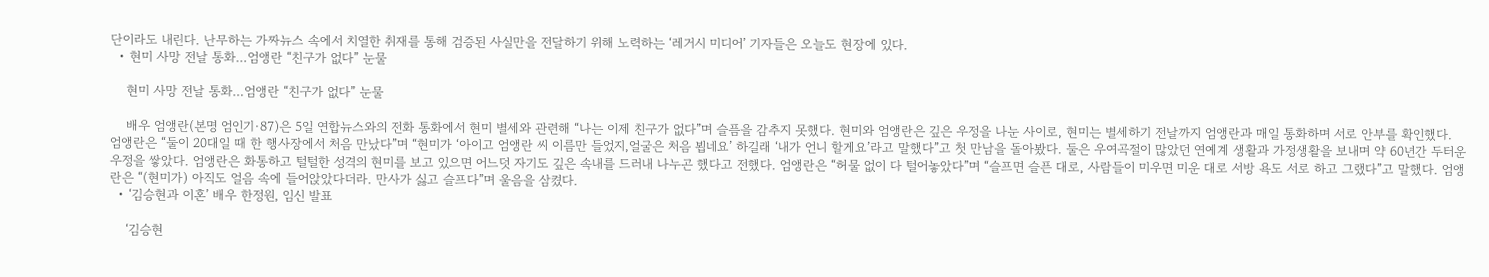단이라도 내린다. 난무하는 가짜뉴스 속에서 치열한 취재를 통해 검증된 사실만을 전달하기 위해 노력하는 ‘레거시 미디어’ 기자들은 오늘도 현장에 있다.
  • 현미 사망 전날 통화…엄앵란 “친구가 없다” 눈물

    현미 사망 전날 통화…엄앵란 “친구가 없다” 눈물

    배우 엄앵란(본명 엄인기·87)은 5일 연합뉴스와의 전화 통화에서 현미 별세와 관련해 “나는 이제 친구가 없다”며 슬픔을 감추지 못했다. 현미와 엄앵란은 깊은 우정을 나눈 사이로, 현미는 별세하기 전날까지 엄앵란과 매일 통화하며 서로 안부를 확인했다. 엄앵란은 “둘이 20대일 때 한 행사장에서 처음 만났다”며 “현미가 ‘아이고 엄앵란 씨 이름만 들었지,얼굴은 처음 뵙네요’ 하길래 ‘내가 언니 할게요’라고 말했다”고 첫 만남을 돌아봤다. 둘은 우여곡절이 많았던 연예계 생활과 가정생활을 보내며 약 60년간 두터운 우정을 쌓았다. 엄앵란은 화통하고 털털한 성격의 현미를 보고 있으면 어느덧 자기도 깊은 속내를 드러내 나누곤 했다고 전했다. 엄앵란은 “허물 없이 다 털어놓았다”며 “슬프면 슬픈 대로, 사람들이 미우면 미운 대로 서방 욕도 서로 하고 그랬다”고 말했다. 엄앵란은 “(현미가) 아직도 얼음 속에 들어앉았다더라. 만사가 싫고 슬프다”며 울음을 삼켰다.
  • ‘김승현과 이혼’ 배우 한정원, 임신 발표

    ‘김승현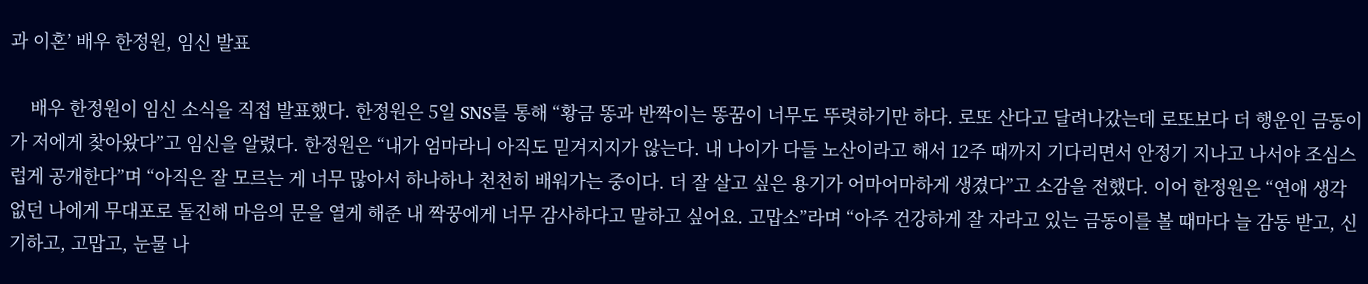과 이혼’ 배우 한정원, 임신 발표

    배우 한정원이 임신 소식을 직접 발표했다. 한정원은 5일 SNS를 통해 “황금 똥과 반짝이는 똥꿈이 너무도 뚜렷하기만 하다. 로또 산다고 달려나갔는데 로또보다 더 행운인 금동이가 저에게 찾아왔다”고 임신을 알렸다. 한정원은 “내가 엄마라니 아직도 믿겨지지가 않는다. 내 나이가 다들 노산이라고 해서 12주 때까지 기다리면서 안정기 지나고 나서야 조심스럽게 공개한다”며 “아직은 잘 모르는 게 너무 많아서 하나하나 천천히 배워가는 중이다. 더 잘 살고 싶은 용기가 어마어마하게 생겼다”고 소감을 전했다. 이어 한정원은 “연애 생각 없던 나에게 무대포로 돌진해 마음의 문을 열게 해준 내 짝꿍에게 너무 감사하다고 말하고 싶어요. 고맙소”라며 “아주 건강하게 잘 자라고 있는 금동이를 볼 때마다 늘 감동 받고, 신기하고, 고맙고, 눈물 나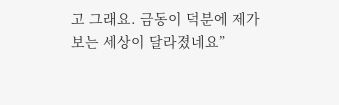고 그래요. 금동이 덕분에 제가 보는 세상이 달라졌네요”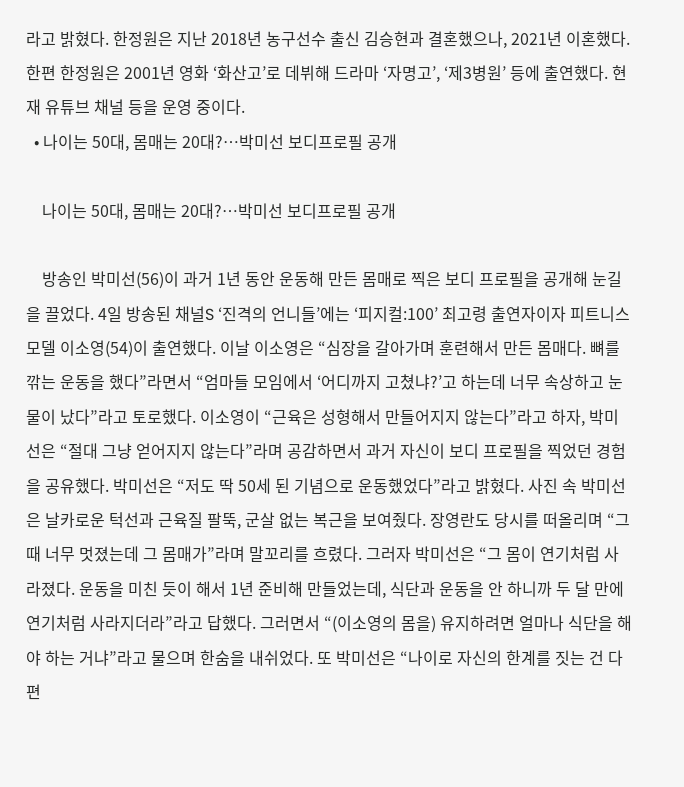라고 밝혔다. 한정원은 지난 2018년 농구선수 출신 김승현과 결혼했으나, 2021년 이혼했다. 한편 한정원은 2001년 영화 ‘화산고’로 데뷔해 드라마 ‘자명고’, ‘제3병원’ 등에 출연했다. 현재 유튜브 채널 등을 운영 중이다.
  • 나이는 50대, 몸매는 20대?…박미선 보디프로필 공개

    나이는 50대, 몸매는 20대?…박미선 보디프로필 공개

    방송인 박미선(56)이 과거 1년 동안 운동해 만든 몸매로 찍은 보디 프로필을 공개해 눈길을 끌었다. 4일 방송된 채널S ‘진격의 언니들’에는 ‘피지컬:100’ 최고령 출연자이자 피트니스 모델 이소영(54)이 출연했다. 이날 이소영은 “심장을 갈아가며 훈련해서 만든 몸매다. 뼈를 깎는 운동을 했다”라면서 “엄마들 모임에서 ‘어디까지 고쳤냐?’고 하는데 너무 속상하고 눈물이 났다”라고 토로했다. 이소영이 “근육은 성형해서 만들어지지 않는다”라고 하자, 박미선은 “절대 그냥 얻어지지 않는다”라며 공감하면서 과거 자신이 보디 프로필을 찍었던 경험을 공유했다. 박미선은 “저도 딱 50세 된 기념으로 운동했었다”라고 밝혔다. 사진 속 박미선은 날카로운 턱선과 근육질 팔뚝, 군살 없는 복근을 보여줬다. 장영란도 당시를 떠올리며 “그때 너무 멋졌는데 그 몸매가”라며 말꼬리를 흐렸다. 그러자 박미선은 “그 몸이 연기처럼 사라졌다. 운동을 미친 듯이 해서 1년 준비해 만들었는데, 식단과 운동을 안 하니까 두 달 만에 연기처럼 사라지더라”라고 답했다. 그러면서 “(이소영의 몸을) 유지하려면 얼마나 식단을 해야 하는 거냐”라고 물으며 한숨을 내쉬었다. 또 박미선은 “나이로 자신의 한계를 짓는 건 다 편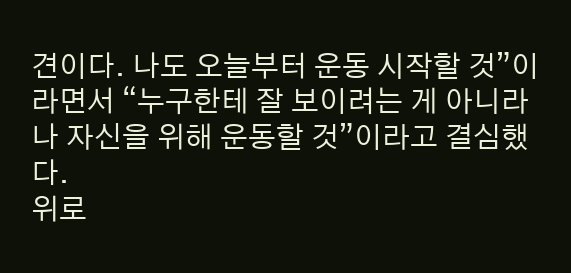견이다. 나도 오늘부터 운동 시작할 것”이라면서 “누구한테 잘 보이려는 게 아니라 나 자신을 위해 운동할 것”이라고 결심했다.
위로